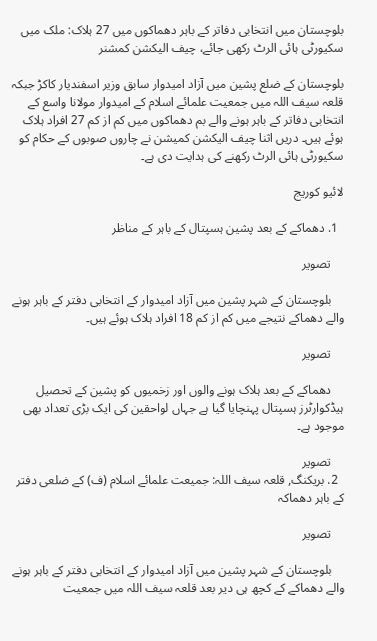بلوچستان میں انتخابی دفاتر کے باہر دھماکوں میں 27 ہلاک: ملک میں سکیورٹی ہائی الرٹ رکھی جائے، چیف الیکشن کمشنر

بلوچستان کے ضلع پشین میں آزاد امیدوار سابق وزیر اسفندیار کاکڑ جبکہ قلعہ سیف اللہ میں جمعیت علمائے اسلام کے امیدوار مولانا واسع کے انتخابی دفاتر کے باہر ہونے والے بم دھماکوں میں کم از کم 27 افراد ہلاک ہوئے ہیں۔ دریں اثنا چیف الیکشن کمیشن نے چاروں صوبوں کے حکام کو سکیورٹی ہائی الرٹ رکھنے کی ہدایت دی ہے۔

لائیو کوریج

  1. دھماکے کے بعد پشین ہسپتال کے باہر کے مناظر

    تصویر

    بلوچستان کے شہر پشین میں آزاد امیدوار کے انتخابی دفتر کے باہر ہونے والے دھماکے نتیجے میں کم از کم 18 افراد ہلاک ہوئے ہیں۔

    تصویر

    دھماکے کے بعد ہلاک ہونے والوں اور زخمیوں کو پشین کے تحصیل ہیڈکوارٹرز ہسپتال پہنچایا گیا ہے جہاں لواحقین کی ایک بڑی تعداد بھی موجود ہے۔

    تصویر
  2. بریکنگ, قلعہ سیف اللہ: جمیعت علمائے اسلام (ف) کے ضلعی دفتر کے باہر دھماکہ

    تصویر

    بلوچستان کے شہر پشین میں آزاد امیدوار کے انتخابی دفتر کے باہر ہونے والے دھماکے کے کچھ ہی دیر بعد قلعہ سیف اللہ میں جمعیت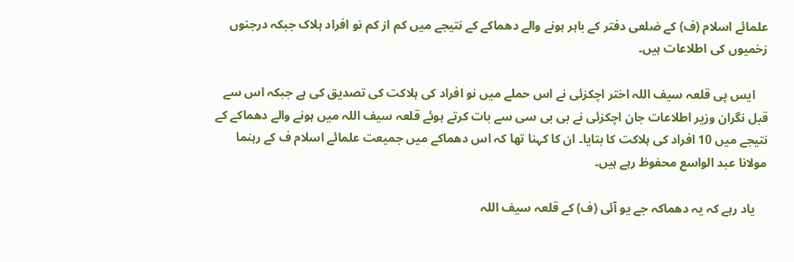علمائے اسلام (ف) کے ضلعی دفتر کے باہر ہونے والے دھماکے کے نتیجے میں کم از کم نو افراد ہلاک جبکہ درجنوں زخمیوں کی اطلاعات ہیں۔

    ایس پی قلعہ سیف اللہ اختر اچکزئی نے اس حملے میں نو افراد کی ہلاکت کی تصدیق کی ہے جبکہ اس سے قبل نگران وزیر اطلاعات جان اچکزئی نے بی بی سی سے بات کرتے ہوئے قلعہ سیف اللہ میں ہونے والے دھماکے کے نتیجے میں 10 افراد کی ہلاکت کا بتایا۔ ان کا کہنا تھا کہ اس دھماکے میں جمیعت علمائے اسلام ف کے رہنما مولانا عبد الواسع محفوظ رہے ہیں۔

    یاد رہے کہ یہ دھماکہ جے یو آئی (ف) کے قلعہ سیف اللہ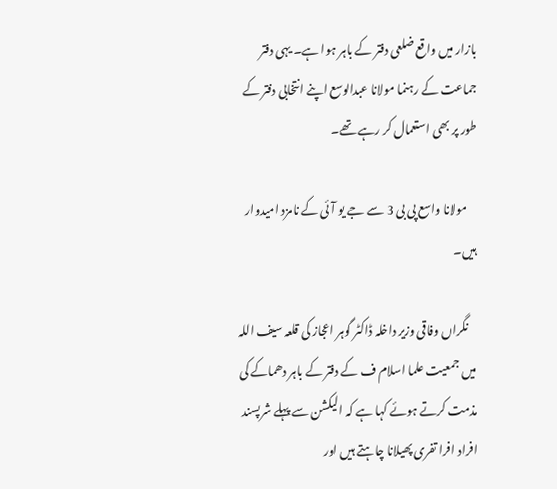بازار میں واقع ضلعی دفتر کے باہر ہوا ہے۔ یہی دفتر جماعت کے رہنما مولانا عبدالوسع اپنے انتخابی دفتر کے طور پر بھی استعمال کر رہے تھے۔

    مولانا واسع پی بی 3 سے جے یو آئی کے نامزد امیدوار ہیں۔

    نگراں وفاقی وزیر داخلہ ڈاکٹر گوہر اعجاز کی قلعہ سیف اللہ میں جمعیت علما اسلام ف کے دفتر کے باہر دھماکے کی مذمت کرتے ہوئے کہا ہے کہ الیکشن سے پہلے شرپسند افراد افرا تفری پھیلانا چاہتے ہیں اور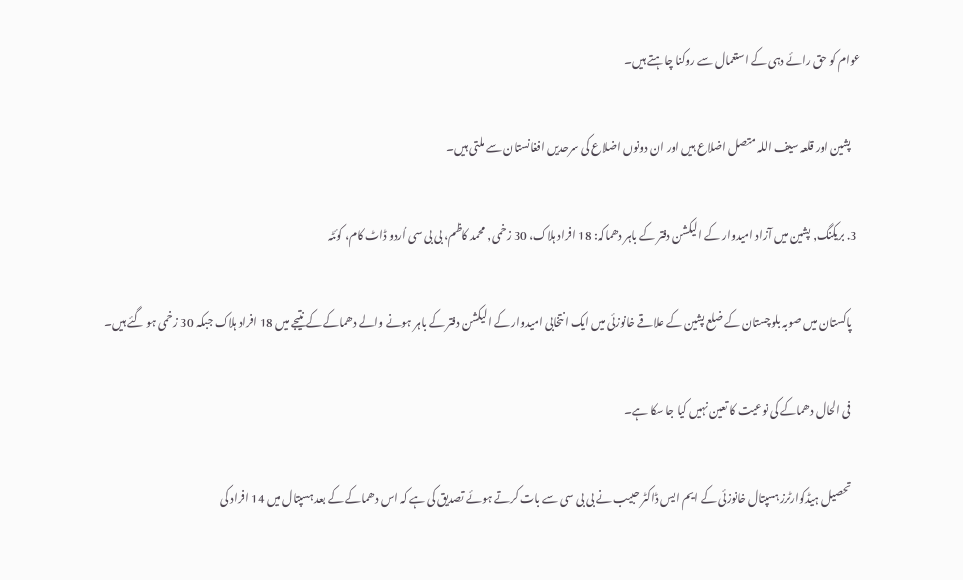عوام کو حق رائے دہی کے استعمال سے روکنا چاہتے ہیں۔

    پشین اور قلعہ سیف اللہ متصل اضلاع ہیں اور ان دونوں اضلاع کی سرحدیں افغانستان سے ملتی ہیں۔

  3. بریکنگ, پشین میں آزاد امیدوار کے الیکشن دفتر کے باہر دھماکہ: 18 افراد ہلاک، 30 زخمی, محمد کاظم، بی بی سی اُردو ڈاٹ کام، کوئٹہ

    پاکستان میں صوبہ بلوچستان کے ضلع پشین کے علاقے خانوزئی میں ایک انتخابی امیدوار کے الیکشن دفتر کے باہر ہونے والے دھماکے کے نتیجے میں 18 افراد ہلاک جبکہ 30 زخمی ہو گئے ہیں۔

    فی الحال دھماکے کی نوعیت کا تعین نہیں کیا جا سکا ہے۔

    تحصیل ہیڈکوارٹرز ہسپتال خانوزئی کے ایم ایس ڈاکٹر حبیب نے بی بی سی سے بات کرتے ہوئے تصدیق کی ہے کہ اس دھماکے کے بعد ہسپتال میں 14 افراد کی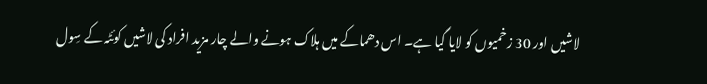لاشیں اور 30 زخمیوں کو لایا گیا ہے۔ اس دھماکے میں ہلاک ہونے والے چار مزید افراد کی لاشیں کوئٹہ کے سِول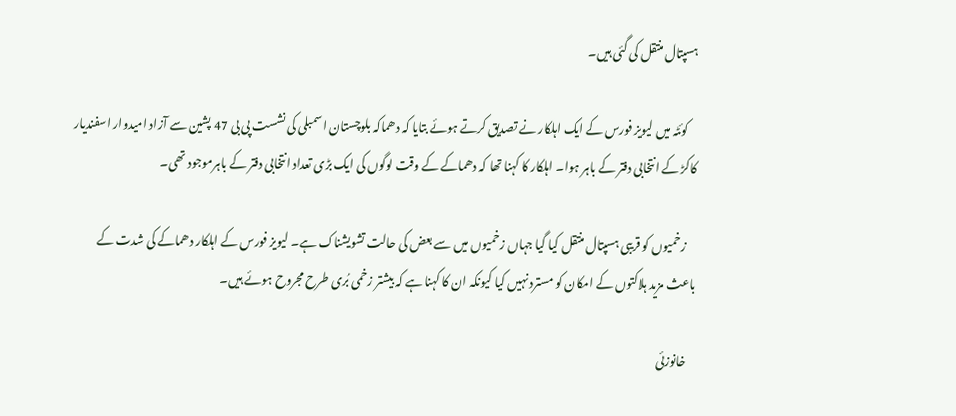ہسپتال منتقل کی گئی ہیں۔

    کوئٹہ میں لیویز فورس کے ایک اہلکار نے تصدیق کرتے ہوئے بتایا کہ دھماکہ بلوچستان اسمبلی کی نشست پی بی 47 پشین سے آزاد امیدوار اسفندیار کاکڑ کے انتخابی دفتر کے باہر ہوا۔ اہلکار کا کہنا تھا کہ دھماکے کے وقت لوگوں کی ایک بڑی تعداد انتخابی دفتر کے باہرموجود تھی۔

    زخمیوں کو قریبی ہسپتال منتقل کیا گیا جہاں زخمیوں میں سے بعض کی حالت تشویشناک ہے۔ لیویز فورس کے اہلکار دھماکے کی شدت کے باعث مزید ہلاکتوں کے امکان کو مسترد نہیں کیا کیونکہ ان کا کہنا ہے کہ بیشتر زخمی بُری طرح مجروح ہوئے ہیں۔

    خانوزئی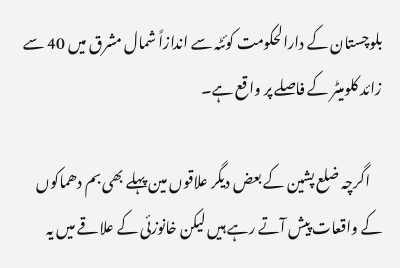بلوچستان کے دارالحکومت کوئٹہ سے اندازاً شمال مشرق میں 40 سے زائد کلومیٹر کے فاصلے پر واقع ہے۔

    اگرچہ ضلع پشین کے بعض دیگر علاقوں مین پہلے بھی بم دھماکوں کے واقعات پیش آتے رہے ہیں لیکن خانوزئی کے علاقے میں یہ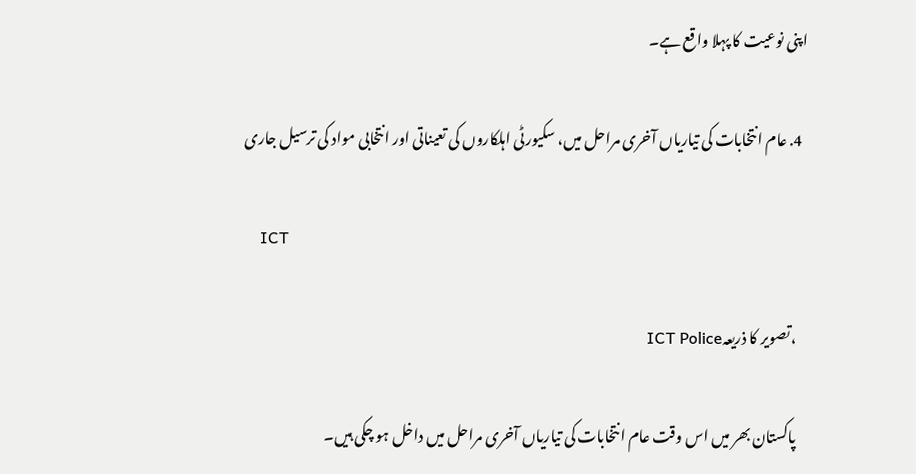اپنی نوعیت کا پہلا واقع ہے۔

  4. عام انتخابات کی تیاریاں آخری مراحل میں، سکیورٹی اہلکاروں کی تعیناتی اور انتخابی مواد کی ترسیل جاری

    ICT

    ،تصویر کا ذریعہICT Police

    پاکستان بھر میں اس وقت عام انتخابات کی تیاریاں آخری مراحل میں داخل ہو چکی ہیں۔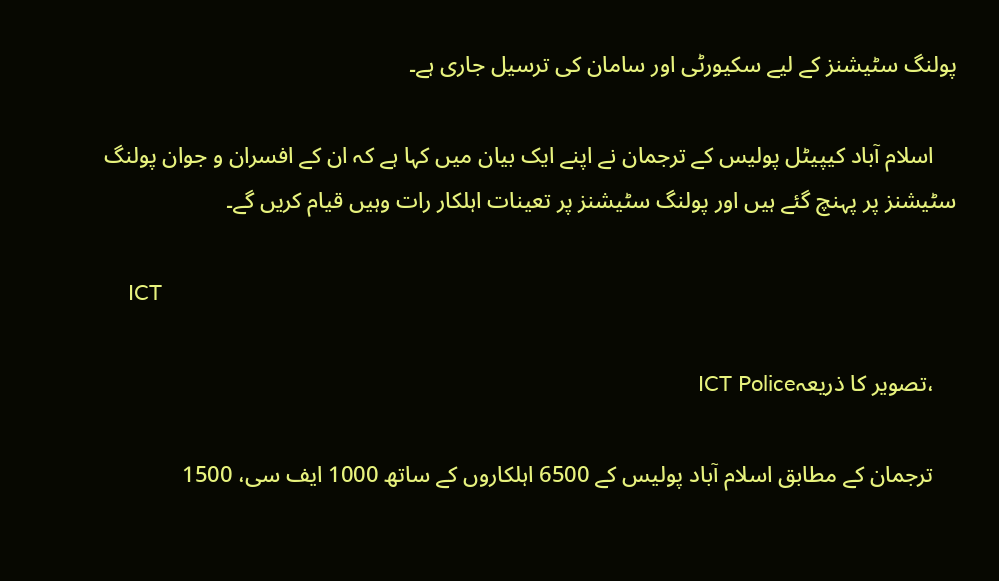پولنگ سٹیشنز کے لیے سکیورٹی اور سامان کی ترسیل جاری ہے۔

    اسلام آباد کیپیٹل پولیس کے ترجمان نے اپنے ایک بیان میں کہا ہے کہ ان کے افسران و جوان پولنگ سٹیشنز پر پہنچ گئے ہیں اور پولنگ سٹیشنز پر تعینات اہلکار رات وہیں قیام کریں گے۔

    ICT

    ،تصویر کا ذریعہICT Police

    ترجمان کے مطابق اسلام آباد پولیس کے 6500 اہلکاروں کے ساتھ 1000 ایف سی، 1500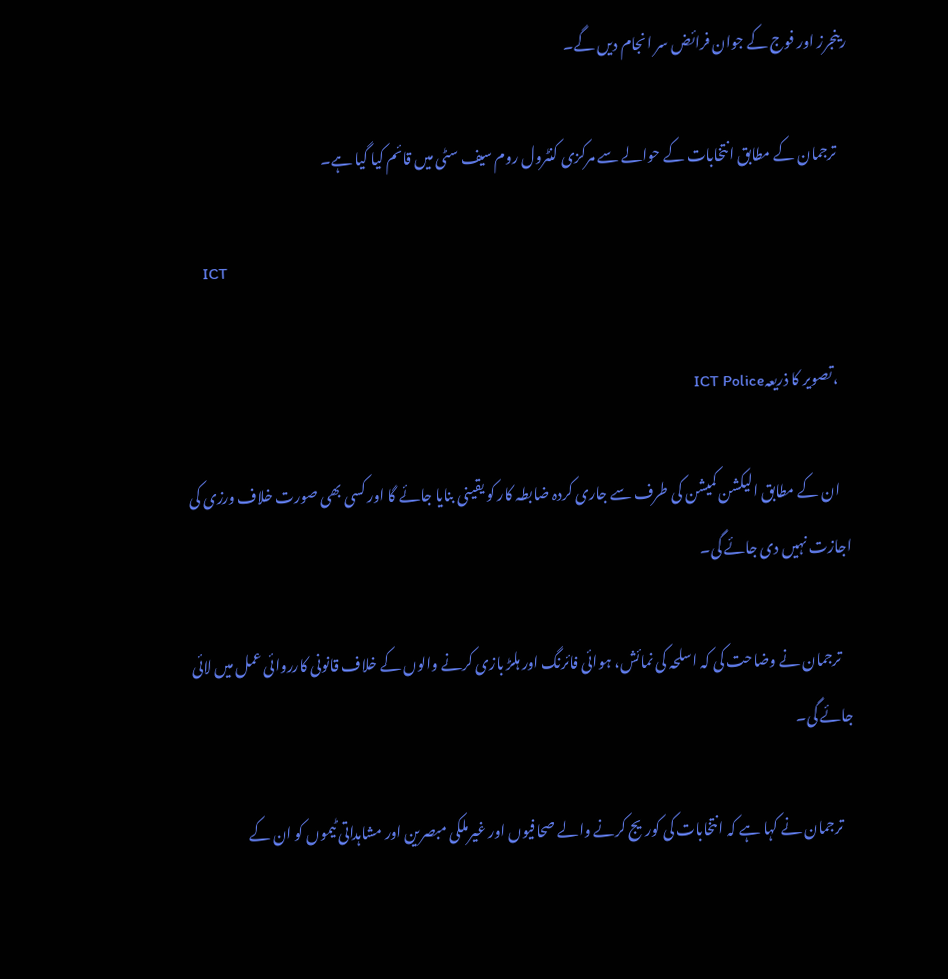رینجرز اور فوج کے جوان فرائض سر انجام دیں گے۔

    ترجمان کے مطابق انتخابات کے حوالے سے مرکزی کنٹرول روم سیف سٹی میں قائم کیا گیا ہے۔

    ICT

    ،تصویر کا ذریعہICT Police

    ان کے مطابق الیکشن کمیشن کی طرف سے جاری کردہ ضابطہ کار کو یقینی بنایا جائے گا اور کسی بھی صورت خلاف ورزی کی اجازت نہیں دی جائے گی۔

    ترجمان نے وضاحت کی کہ اسلحہ کی نمائش، ہوائی فائرنگ اور ہلڑ بازی کرنے والوں کے خلاف قانونی کارروائی عمل میں لائی جائے گی۔

    ترجمان نے کہا ہے کہ انتخابات کی کوریج کرنے والے صحافیوں اور غیرملکی مبصرین اور مشاہداتی ٹیموں کو ان کے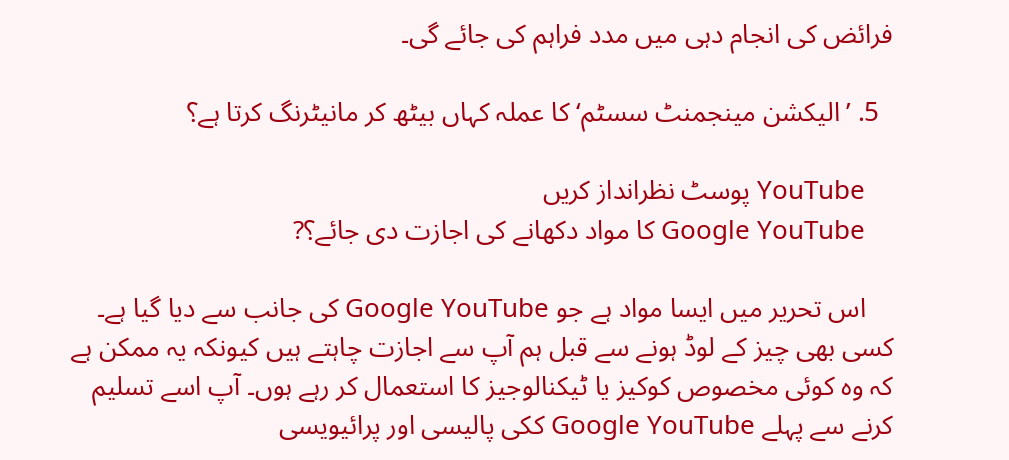فرائض کی انجام دہی میں مدد فراہم کی جائے گی۔

  5. ’الیکشن مینجمنٹ سسٹم‘ کا عملہ کہاں بیٹھ کر مانیٹرنگ کرتا ہے؟

    YouTube پوسٹ نظرانداز کریں
    Google YouTube کا مواد دکھانے کی اجازت دی جائے؟?

    اس تحریر میں ایسا مواد ہے جو Google YouTube کی جانب سے دیا گیا ہے۔ کسی بھی چیز کے لوڈ ہونے سے قبل ہم آپ سے اجازت چاہتے ہیں کیونکہ یہ ممکن ہے کہ وہ کوئی مخصوص کوکیز یا ٹیکنالوجیز کا استعمال کر رہے ہوں۔ آپ اسے تسلیم کرنے سے پہلے Google YouTube ککی پالیسی اور پرائیویسی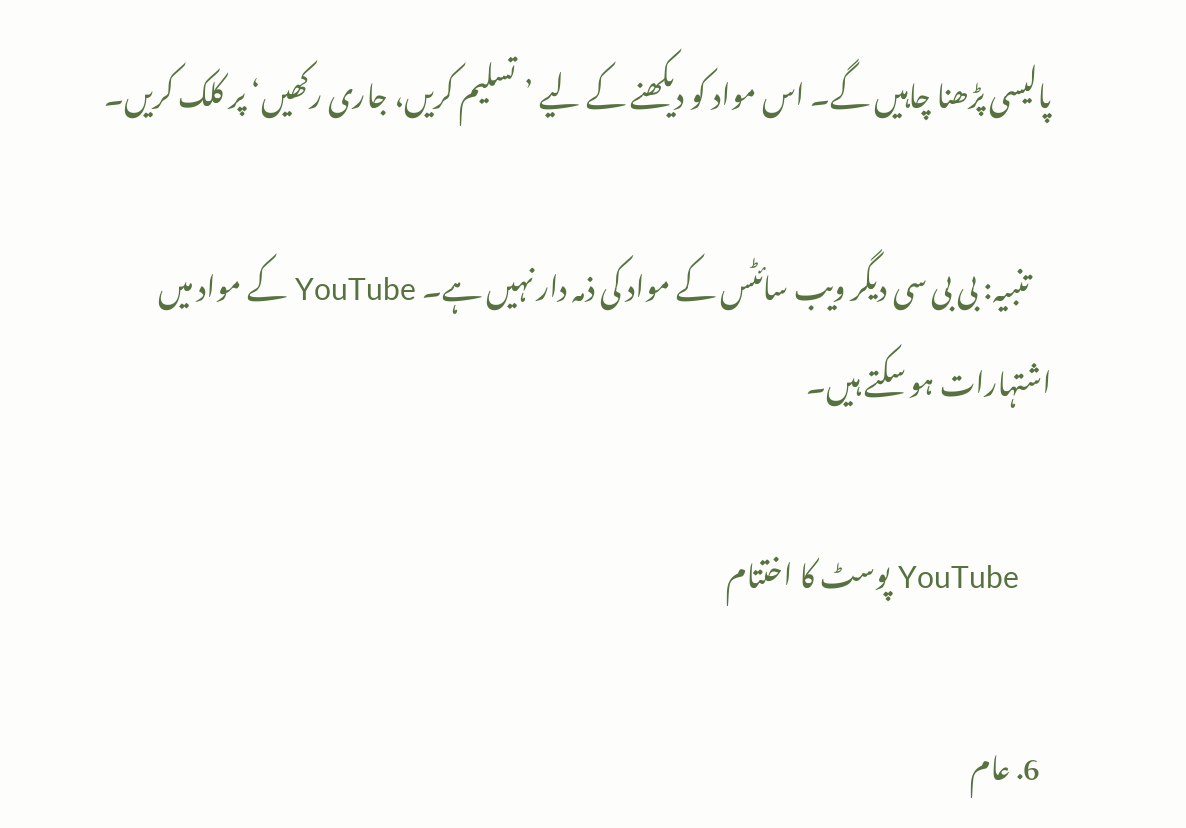پالیسی پڑھنا چاہیں گے۔ اس مواد کو دیکھنے کے لیے ’تسلیم کریں، جاری رکھیں‘ پر کلک کریں۔

    تنبیہ: بی بی سی دیگر ویب سائٹس کے مواد کی ذمہ دار نہیں ہے۔ YouTube کے مواد میں اشتہارات ہو سکتے ہیں۔

    YouTube پوسٹ کا اختتام

  6. عام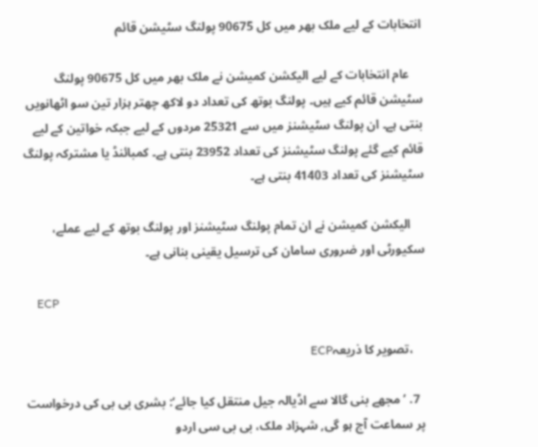انتخابات کے لیے ملک بھر میں کل 90675 پولنگ سٹیشن قائم

    عام انتخابات کے لیے الیکشن کمیشن نے ملک بھر میں کل 90675 پولنگ سٹیشن قائم کیے ہیں۔ پولنگ بوتھ کی تعداد دو لاکھ چھتر ہزار تین سو اٹھانویں بنتی ہے۔ ان پولنگ سٹیشنز میں سے 25321 مردوں کے لیے جبکہ خواتین کے لیے قائم کیے گئے پولنگ سٹیشنز کی تعداد 23952 بنتی ہے۔ کمبائنڈ یا مشترکہ پولنگ سٹیشنز کی تعداد 41403 بنتی ہے۔

    الیکشن کمیشن نے ان تمام پولنگ سٹیشنز اور پولنگ بوتھ کے لیے عملے، سکیورٹی اور ضروری سامان کی ترسیل یقینی بنانی ہے۔

    ECP

    ،تصویر کا ذریعہECP

  7. ’مجھے بنی گالا سے اڈیالہ جیل منتقل کیا جائے‘: بشری بی بی کی درخواست پر سماعت آج ہو گی, شہزاد ملک، بی بی سی اردو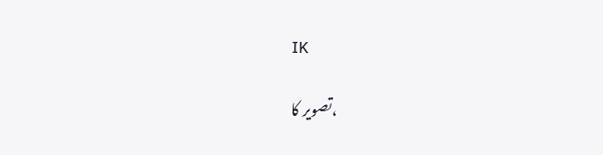IK

    ،تصویر کا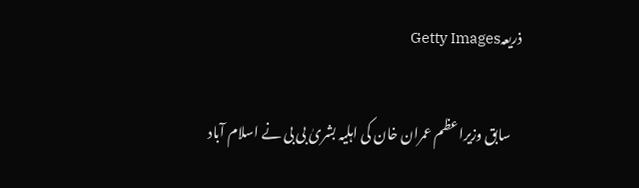ذریعہGetty Images

    سابق وزیراعظم عمران خان کی اہلیہ بشریٰ بی بی نے اسلام آباد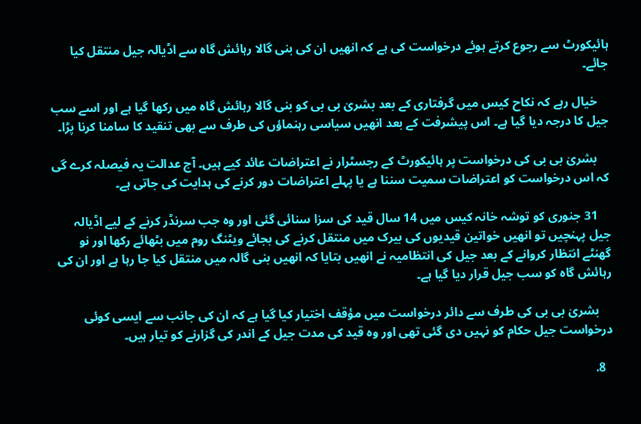ہائیکورٹ سے رجوع کرتے ہوئے درخواست کی ہے کہ انھیں ان کی بنی گالا رہائش گاہ سے اڈیالہ جیل منتقل کیا جائے۔

    خیال رہے کہ نکاح کیس میں گرفتاری کے بعد بشریٰ بی بی کو بنی گالا رہائش گاہ میں رکھا گیا ہے اور اسے سب جیل کا درجہ دیا گیا ہے۔ اس پیشرفت کے بعد انھیں سیاسی رہنماؤں کی طرف سے بھی تنقید کا سامنا کرنا پڑا۔

    بشریٰ بی بی کی درخواست پر ہائیکورٹ کے رجسٹرار نے اعتراضات عائد کیے ہیں۔ آج عدالت یہ فیصلہ کرے گی کہ اس درخواست کو اعتراضات سمیت سننا ہے یا پہلے اعتراضات دور کرنے کی ہدایت کی جاتی ہے۔

    31 جنوری کو توشہ خانہ کیس میں 14 سال قید کی سزا سنائی گئی اور وہ جب سرنڈر کرنے کے لیے اڈیالہ جیل پہنچیں تو انھیں خواتین قیدیوں کی بیرک میں منتقل کرنے کی بجائے ویٹنگ روم میں بٹھائے رکھا اور نو گھنٹے انتظار کروانے کے بعد جیل کی انتظامیہ نے انھیں بتایا کہ انھیں بنی گالہ میں منتقل کیا جا رہا ہے اور ان کی رہائش گاہ کو سب جیل قرار دیا گیا ہے۔

    بشریٰ بی بی کی طرف سے دائر درخواست میں مؤقف اختیار کیا گیا ہے کہ ان کی جانب سے ایسی کوئی درخواست جیل حکام کو نہیں دی گئی تھی اور وہ قید کی مدت جیل کے اندر کی گزارنے کو تیار ہیں۔

  8.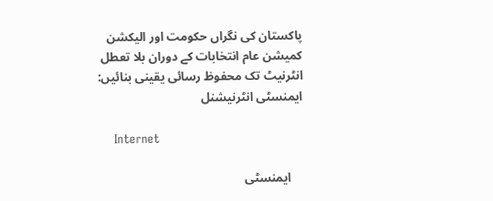پاکستان کی نگراں حکومت اور الیکشن کمیشن عام انتخابات کے دوران بلا تعطل انٹرنیٹ تک محفوظ رسائی یقینی بنائیں: ایمنسٹی انٹرنیشنل

    Internet

    ایمنسٹی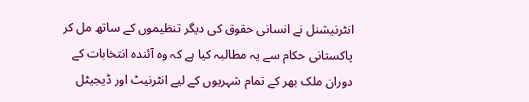انٹرنیشنل نے انسانی حقوق کی دیگر تنظیموں کے ساتھ مل کر پاکستانی حکام سے یہ مطالبہ کیا ہے کہ وہ آئندہ انتخابات کے دوران ملک بھر کے تمام شہریوں کے لیے انٹرنیٹ اور ڈیجیٹل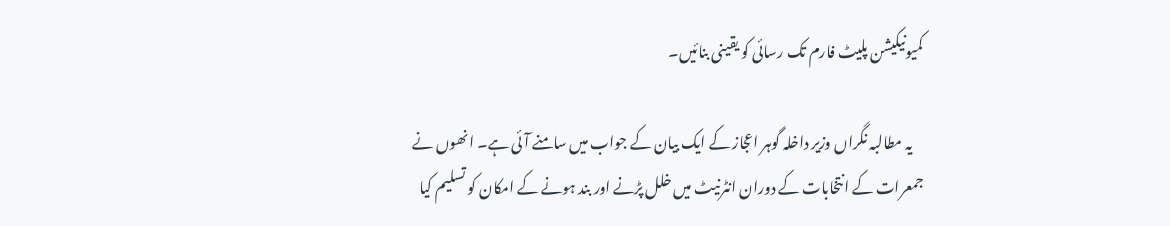کمیونیکیشن پلیٹ فارم تک رسائی کو یقینی بنائیں۔

    یہ مطالبہ نگراں وزیر داخلہ گوہر اعجاز کے ایک بیان کے جواب میں سامنے آئی ہے۔ انھوں نے جمعرات کے انتخابات کے دوران انٹرنیٹ میں خلل پڑنے اور بند ہونے کے امکان کو تسلیم کیا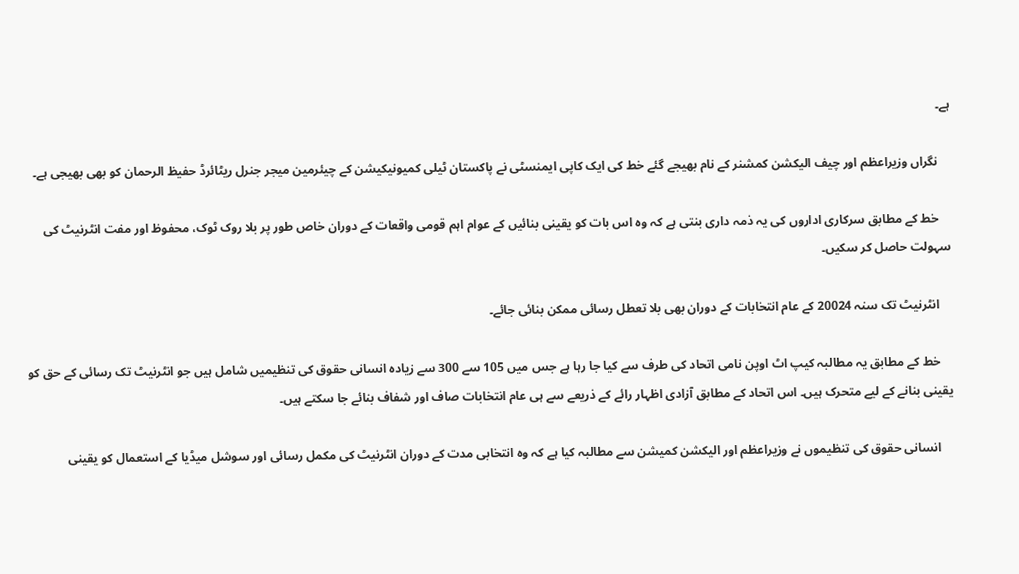ہے۔

    نگراں وزیراعظم اور چیف الیکشن کمشنر کے نام بھیجے گئے خط کی ایک کاپی ایمنسٹی نے پاکستان ٹیلی کمیونیکیشن کے چیئرمین میجر جنرل ریٹائرڈ حفیظ الرحمان کو بھی بھیجی ہے۔

    خط کے مطابق سرکاری اداروں کی یہ ذمہ داری بنتی ہے کہ وہ اس بات کو یقینی بنائیں کے عوام اہم قومی واقعات کے دوران خاص طور پر بلا روک ٹوک، محفوظ اور مفت انٹرنیٹ کی سہولت حاصل کر سکیں۔

    انٹرنیٹ تک سنہ 20024 کے عام انتخابات کے دوران بھی بلا تعطل رسائی ممکن بنائی جائے۔

    خط کے مطابق یہ مطالبہ کیپ اٹ اوپن نامی اتحاد کی طرف سے کیا جا رہا ہے جس میں 105 سے 300 سے زیادہ انسانی حقوق کی تنظیمیں شامل ہیں جو انٹرنیٹ تک رسائی کے حق کو یقینی بنانے کے لیے متحرک ہیں۔ اس اتحاد کے مطابق آزادی اظہار رائے کے ذریعے سے ہی عام انتخابات صاف اور شفاف بنائے جا سکتے ہیں۔

    انسانی حقوق کی تنظیموں نے وزیراعظم اور الیکشن کمیشن سے مطالبہ کیا ہے کہ وہ انتخابی مدت کے دوران انٹرنیٹ کی مکمل رسائی اور سوشل میڈیا کے استعمال کو یقینی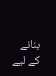بنانے کے لیے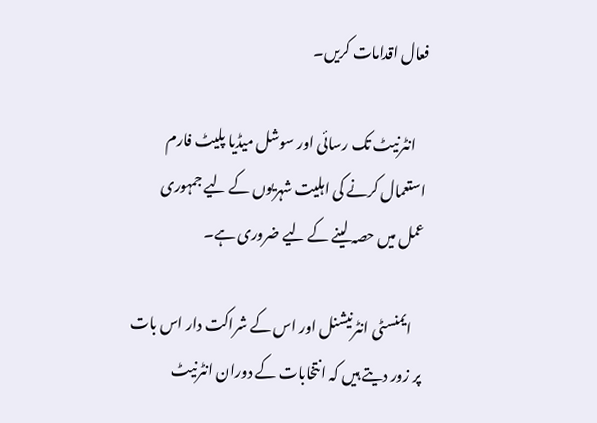فعال اقدامات کریں۔

    انٹرنیٹ تک رسائی اور سوشل میڈیا پلیٹ فارم استعمال کرنے کی اہلیت شہریوں کے لیے جمہوری عمل میں حصہ لینے کے لیے ضروری ہے۔

    ایمنسٹی انٹرنیشنل اور اس کے شراکت دار اس بات پر زور دیتے ہیں کہ انتخابات کے دوران انٹرنیٹ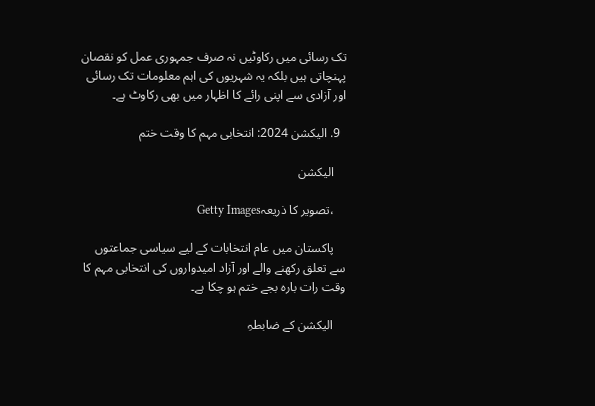تک رسائی میں رکاوٹیں نہ صرف جمہوری عمل کو نقصان پہنچاتی ہیں بلکہ یہ شہریوں کی اہم معلومات تک رسائی اور آزادی سے اپنی رائے کا اظہار میں بھی رکاوٹ ہے۔

  9. الیکشن 2024: انتخابی مہم کا وقت ختم

    الیکشن

    ،تصویر کا ذریعہGetty Images

    پاکستان میں عام انتخابات کے لیے سیاسی جماعتوں سے تعلق رکھنے والے اور آزاد امیدواروں کی انتخابی مہم کا وقت رات بارہ بجے ختم ہو چکا ہے۔

    الیکشن کے ضابطہِ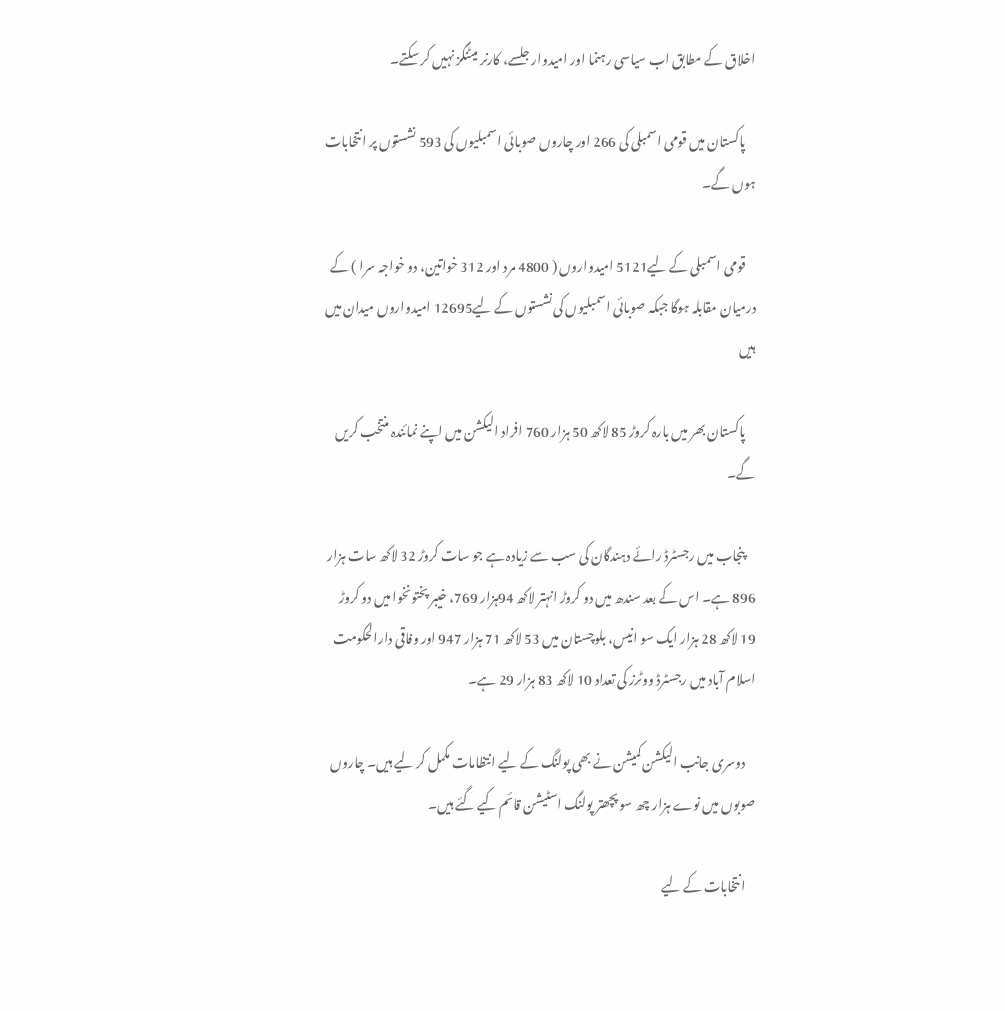اخلاق کے مطابق اب سیاسی رہنما اور امیدوار جلسے، کارنر میٹنگز نہیں کر سکتے۔

    پاکستان میں قومی اسمبلی کی 266 اور چاروں صوبائی اسمبلیوں کی 593 نشستوں پر انتخابات ہوں گے۔

    قومی اسمبلی کے لیے5121 امیدواروں ( 4800 مرد اور 312 خواتین، دو خواجہ سرا ) کے درمیان مقابلہ ہوگا جبکہ صوبائی اسمبلیوں کی نشستوں کے لیے12695 امیدواروں میدان میں ہیں

    پاکستان بھر میں بارہ کروڑ 85 لاکھ 50 ہزار 760 افراد الیکشن میں اپنے نمائندہ منتخب کریں گے۔

    پنجاب میں رجسٹرڈ رائے دہندگان کی سب سے زیادہ ہے جو سات کروڑ 32 لاکھ سات ہزار 896 ہے۔ اس کے بعد سندھ میں دو کروڑ انہتر لاکھ 94ہزار 769، خیبر پختونخوا میں دو کروڑ 19 لاکھ 28 ہزار ایک سو انیس، بلوچستان میں 53 لاکھ 71 ہزار 947 اور وفاقی دارالحکومت اسلام آباد میں رجسٹرڈ ووٹرز کی تعداد 10 لاکھ 83 ہزار 29 ہے۔

    دوسری جانب الیکشن کمیشن نے بھی پولنگ کے لیے انتظامات مکمل کر لیے ہیں۔ چاروں صوبوں میں نوے ہزار چھ سو پچھتر پولنگ اسٹیشن قائم کیے گئے ہیں۔

    انتخابات کے لیے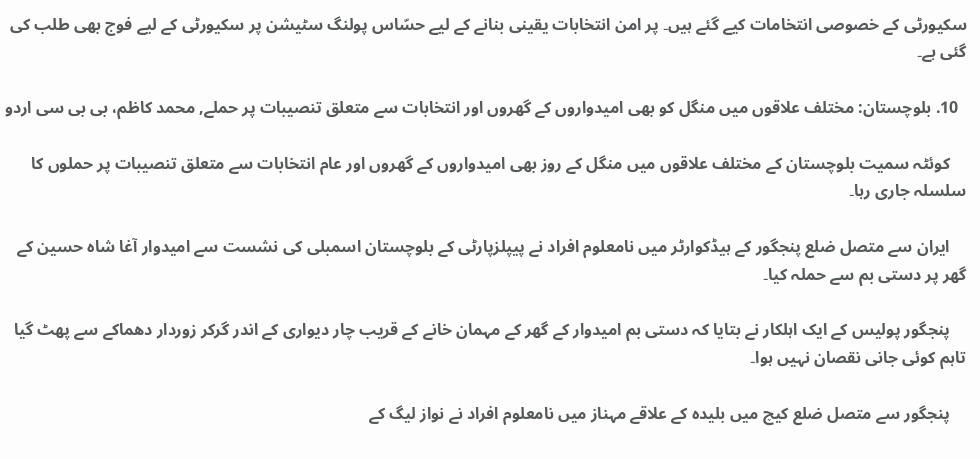سکیورٹی کے خصوصی انتخامات کیے گئے ہیں۔ پر امن انتخابات یقینی بنانے کے لیے حسّاس پولنگ سٹیشن پر سکیورٹی کے لیے فوج بھی طلب کی گئی ہے۔

  10. بلوچستان: مختلف علاقوں میں منگل کو بھی امیدواروں کے گھروں اور انتخابات سے متعلق تنصیبات پر حملے, محمد کاظم، بی بی سی اردو

    کوئٹہ سمیت بلوچستان کے مختلف علاقوں میں منگل کے روز بھی امیدواروں کے گھروں اور عام انتخابات سے متعلق تنصیبات پر حملوں کا سلسلہ جاری رہا۔

    ایران سے متصل ضلع پنجگور کے ہیڈکوارٹر میں نامعلوم افراد نے پیپلزپارٹی کے بلوچستان اسمبلی کی نشست سے امیدوار آغا شاہ حسین کے گھر پر دستی بم سے حملہ کیا۔

    پنجگور پولیس کے ایک اہلکار نے بتایا کہ دستی بم امیدوار کے گھر کے مہمان خانے کے قریب چار دیواری کے اندر گرکر زوردار دھماکے سے پھٹ گیا تاہم کوئی جانی نقصان نہیں ہوا۔

    پنجگور سے متصل ضلع کیچ میں بلیدہ کے علاقے مہناز میں نامعلوم افراد نے نواز لیگ کے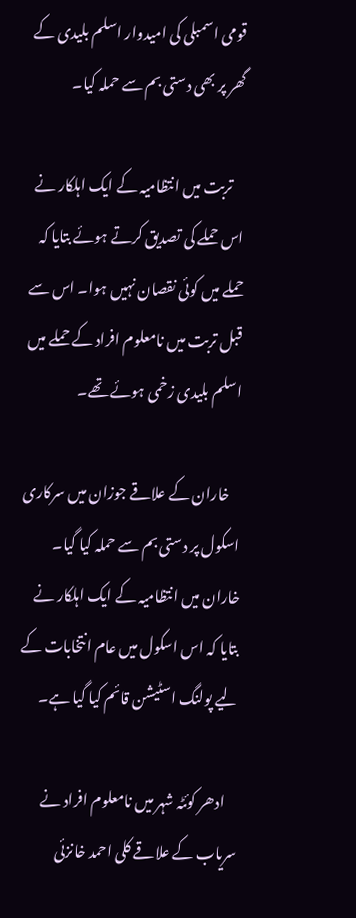قومی اسمبلی کی امیدوار اسلم بلیدی کے گھر پر بھی دستی بم سے حملہ کیا۔

    تربت میں انتظامیہ کے ایک اہلکار نے اس حملے کی تصدیق کرتے ہوئے بتایا کہ حملے میں کوئی نقصان نہیں ہوا۔ اس سے قبل تربت میں نامعلوم افراد کے حملے میں اسلم بلیدی زخمی ہوئے تھے۔

    خاران کے علاقے جوزان میں سرکاری اسکول پر دستی بم سے حملہ کیا گیا۔ خاران میں انتظامیہ کے ایک اہلکار نے بتایا کہ اس اسکول میں عام انتخابات کے لیے پولنگ اسٹیشن قائم کیا گیا ہے۔

    ادھر کوئٹہ شہر میں نامعلوم افراد نے سریاب کے علاقے کلی احمد خانزئی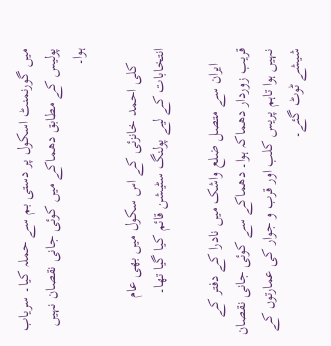میں گورنمنٹ اسکول پر دستی بم سے حملہ کیا۔ سریاب پولیس کے مطابق دھماکے میں کوئی جانی نقصان نہیں ہوا۔

    کلی احمد خانزئی کے اس سکول میں بھی عام انتخابات کے لیے پولنگ سٹیشن قائم کیا گیا تھا۔

    ایران سے متصل ضلع واشک میں نادرا کے دفتر کے قریب زوردار دھماکہ ہوا۔ دھماکے سے کوئی جانی نقصان نہیں ہوا تاہم پریس کلب اور قرب و جوار کی عمارتوں کے شیشے ٹوٹ گئے۔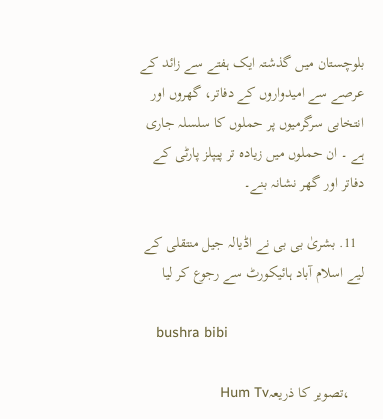بلوچستان میں گذشتہ ایک ہفتے سے زائد کے عرصے سے امیدواروں کے دفاتر، گھروں اور انتخابی سرگرمیوں پر حملوں کا سلسلہ جاری ہے ۔ ان حملوں میں زیادہ تر پیپلز پارٹی کے دفاتر اور گھر نشانہ بنے۔

  11. بشریٰ بی بی نے اڈیالہ جیل منتقلی کے لیے اسلام آباد ہائیکورٹ سے رجوع کر لیا

    bushra bibi

    ،تصویر کا ذریعہHum Tv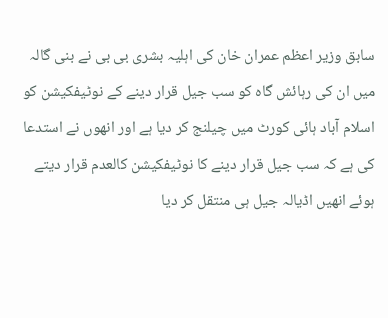سابق وزیر اعظم عمران خان کی اہلیہ بشری بی بی نے بنی گالہ میں ان کی رہائش گاہ کو سب جیل قرار دینے کے نوٹیفکیشن کو اسلام آباد ہائی کورٹ میں چیلنج کر دیا ہے اور انھوں نے استدعا کی ہے کہ سب جیل قرار دینے کا نوٹیفکیشن کالعدم قرار دیتے ہوئے انھیں اڈیالہ جیل ہی منتقل کر دیا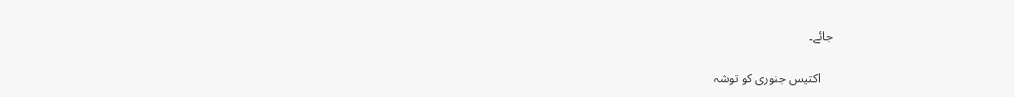جائے۔

    اکتیس جنوری کو توشہ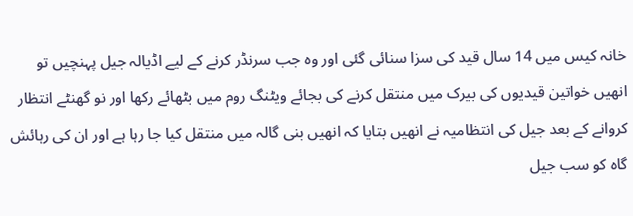خانہ کیس میں 14 سال قید کی سزا سنائی گئی اور وہ جب سرنڈر کرنے کے لیے اڈیالہ جیل پہنچیں تو انھیں خواتین قیدیوں کی بیرک میں منتقل کرنے کی بجائے ویٹنگ روم میں بٹھائے رکھا اور نو گھنٹے انتظار کروانے کے بعد جیل کی انتظامیہ نے انھیں بتایا کہ انھیں بنی گالہ میں منتقل کیا جا رہا ہے اور ان کی رہائش گاہ کو سب جیل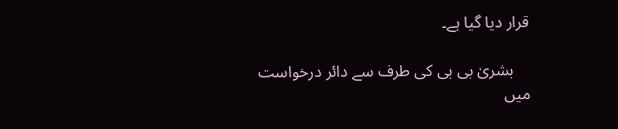قرار دیا گیا ہے۔

    بشریٰ بی بی کی طرف سے دائر درخواست میں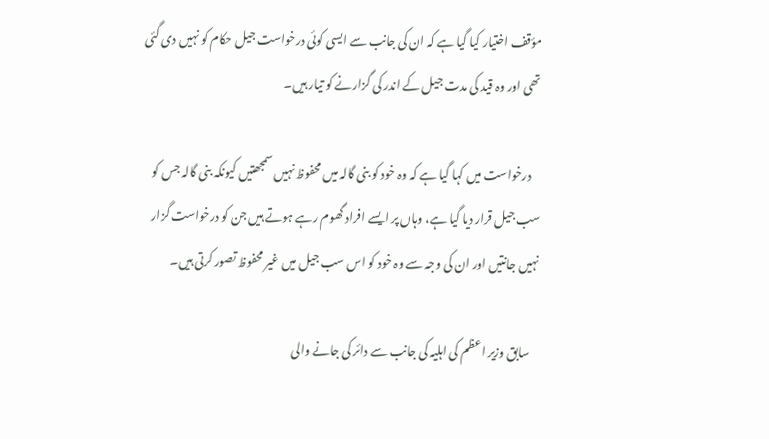مؤقف اختیار کیا گیا ہے کہ ان کی جانب سے ایسی کوئی درخواست جیل حکام کو نہیں دی گئی تھی اور وہ قید کی مدت جیل کے اندر کی گزارنے کو تیار ہیں۔

    درخواست میں کہا گیا ہے کہ وہ خود کو بنی گالہ میں محفوظ نہیں سمجھتیں کیونکہ بنی گالہ جس کو سب جیل قرار دیا گیا ہے، وہاں پر ایسے افراد گھوم رہے ہوتے ہیں جن کو درخواست گزار نہیں جانتیں اور ان کی وجہ سے وہ خود کو اس سب جیل میں غیر محفوظ تصور کرتی ہیں۔

    سابق وزیر اعظم کی اہلیہ کی جانب سے دائر کی جانے والی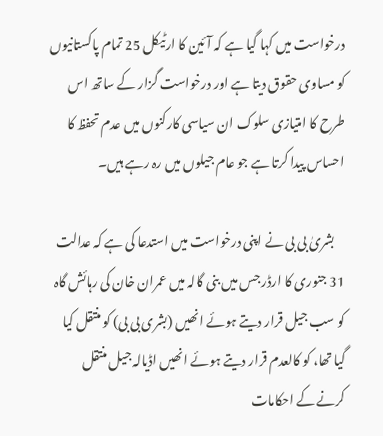درخواست میں کہا گیا ہے کہ آئین کا ارٹیکل 25 تمام پاکستانیوں کو مساوی حقوق دیتا ہے اور درخواست گزار کے ساتھ اس طرح کا امتیازی سلوک ان سیاسی کارکنوں میں عدم تحفظ کا احساس پیدا کرتا ہے جو عام جیلوں میں رہ رہے ہیں۔

    بشریٰ بی بی نے اپنی درخواست میں استدعا کی ہے کہ عدالت 31 جنوری کا ارڈر جس میں بنی گالہ میں عمران خان کی رہائش گاہ کو سب جیل قرار دیتے ہوئے انھیں (بشری بی بی) کو منتقل کیا گیا تھا، کو کالعدم قرار دیتے ہوئے انھیں اڈیالہ جیل منتقل کرنے کے احکامات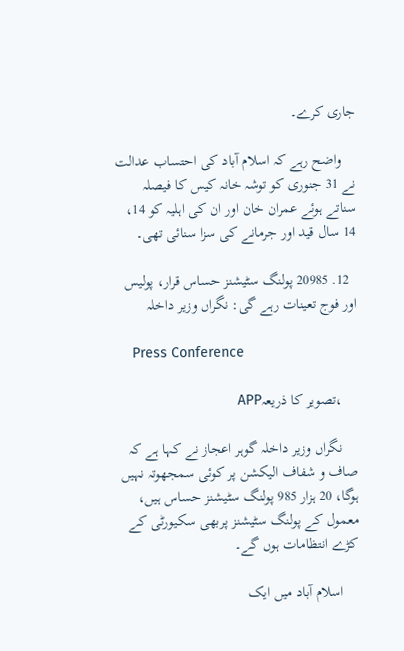جاری کرے۔

    واضح رہے کہ اسلام آباد کی احتساب عدالت نے 31 جنوری کو توشہ خانہ کیس کا فیصلہ سناتے ہوئے عمران خان اور ان کی اہلیہ کو 14، 14 سال قید اور جرمانے کی سزا سنائی تھی۔

  12. 20985 پولنگ سٹیشنز حساس قرار، پولیس اور فوج تعینات رہے گی: نگراں وزیر داخلہ

    Press Conference

    ،تصویر کا ذریعہAPP

    نگراں وزیر داخلہ گوہر اعجاز نے کہا ہے کہ صاف و شفاف الیکشن پر کوئی سمجھوتہ نہیں ہوگا، 20 ہزار 985 پولنگ سٹیشنز حساس ہیں، معمول کے پولنگ سٹیشنز پربھی سکیورٹی کے کڑے انتظامات ہوں گے۔

    اسلام آباد میں ایک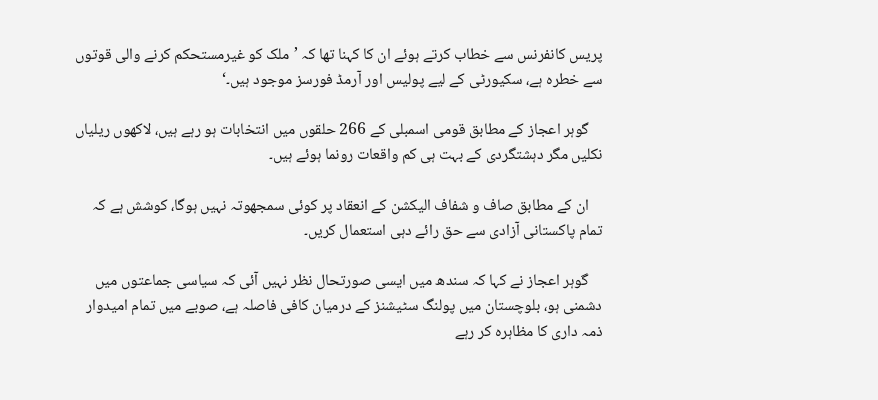پریس کانفرنس سے خطاب کرتے ہوئے ان کا کہنا تھا کہ ’ملک کو غیرمستحکم کرنے والی قوتوں سے خطرہ ہے، سکیورٹی کے لیے پولیس اور آرمڈ فورسز موجود ہیں۔‘

    گوہر اعجاز کے مطابق قومی اسمبلی کے 266 حلقوں میں انتخابات ہو رہے ہیں، لاکھوں ریلیاں نکلیں مگر دہشتگردی کے بہت ہی کم واقعات رونما ہوئے ہیں۔

    ان کے مطابق صاف و شفاف الیکشن کے انعقاد پر کوئی سمجھوتہ نہیں ہوگا، کوشش ہے کہ تمام پاکستانی آزادی سے حق رائے دہی استعمال کریں۔

    گوہر اعجاز نے کہا کہ سندھ میں ایسی صورتحال نظر نہیں آئی کہ سیاسی جماعتوں میں دشمنی ہو، بلوچستان میں پولنگ سٹیشنز کے درمیان کافی فاصلہ ہے، صوبے میں تمام امیدوار ذمہ داری کا مظاہرہ کر رہے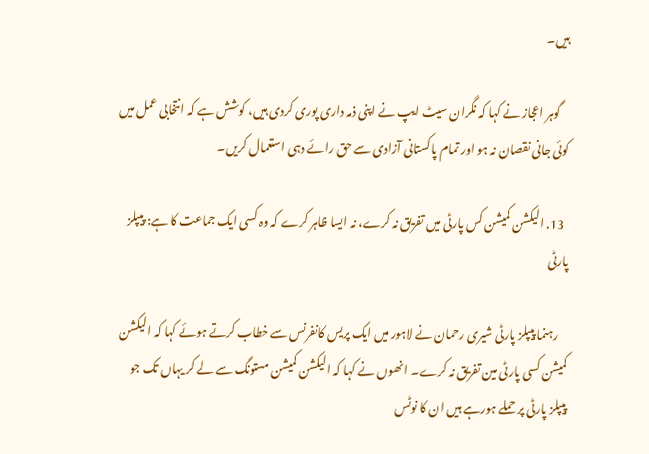ہیں۔

    گوہر اعجاز نے کہا کہ نگران سیٹ ایپ نے اپنی ذمہ داری پوری کردی ہیں، کوشش ہے کہ انتخابی عمل میں کوئی جانی نقصان نہ ہو اور تمام پاکستانی آزادی سے حق رائے دہی استعمال کریں۔

  13. الیکشن کمیشن کس پارٹی میں تفریق نہ کرے، نہ ایسا ظاہر کرے کہ وہ کسی ایک جماعت کا ہے: پیپلز پارٹی

    رہنما پیپلز پارٹی شیری رحمان نے لاہور میں ایک پریس کانفرنس سے خطاب کرتے ہوئے کہا کہ الیکشن کمیشن کسی پارٹی مین تفریق نہ کرے۔ انھوں نے کہا کہ الیکشن کمیشن مستونگ سے لے کر یہاں تک جو پیپلز پارٹی پر حملے ہورہے ہیں ان کا نوٹس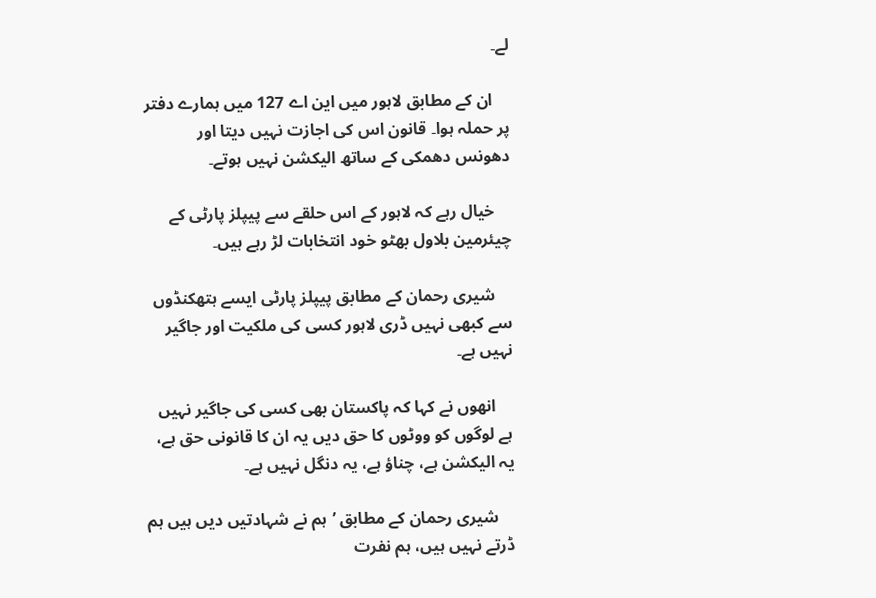لے۔

    ان کے مطابق لاہور میں این اے 127 میں ہمارے دفتر پر حملہ ہوا۔ قانون اس کی اجازت نہیں دیتا اور دھونس دھمکی کے ساتھ الیکشن نہیں ہوتے۔

    خیال رہے کہ لاہور کے اس حلقے سے پیپلز پارٹی کے چیئرمین بلاول بھٹو خود انتخابات لڑ رہے ہیں۔

    شیری رحمان کے مطابق پیپلز پارٹی ایسے ہتھکنڈوں سے کبھی نہیں ڈری لاہور کسی کی ملکیت اور جاگیر نہیں ہے۔

    انھوں نے کہا کہ پاکستان بھی کسی کی جاگیر نہیں ہے لوگوں کو ووٹوں کا حق دیں یہ ان کا قانونی حق ہے، یہ الیکشن ہے، چناؤ ہے، یہ دنگل نہیں ہے۔

    شیری رحمان کے مطابق ’ہم نے شہادتیں دیں ہیں ہم ڈرتے نہیں ہیں، ہم نفرت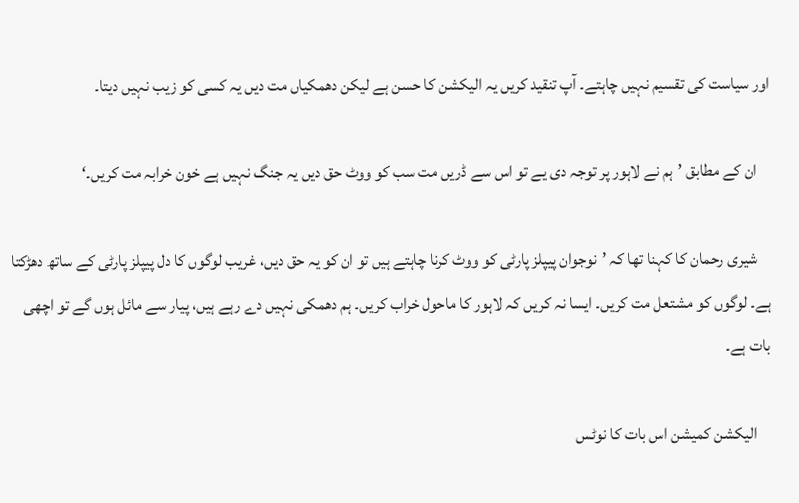اور سیاست کی تقسیم نہیں چاہتے۔ آپ تنقید کریں یہ الیکشن کا حسن ہے لیکن دھمکیاں مت دیں یہ کسی کو زیب نہیں دیتا۔

    ان کے مطابق ’ہم نے لاہور پر توجہ دی یے تو اس سے ڈریں مت سب کو ووٹ حق دیں یہ جنگ نہیں ہے خون خرابہ مت کریں۔‘

    شیری رحمان کا کہنا تھا کہ ’نوجوان پیپلز پارٹی کو ووٹ کرنا چاہتے ہیں تو ان کو یہ حق دیں، غریب لوگوں کا دل پیپلز پارٹی کے ساتھ دھڑکتا ہے۔ لوگوں کو مشتعل مت کریں۔ ایسا نہ کریں کہ لاہور کا ماحول خراب کریں۔ ہم دھمکی نہیں دے رہے ہیں، پیار سے مائل ہوں گے تو اچھی بات ہے۔

    الیکشن کمیشن اس بات کا نوٹس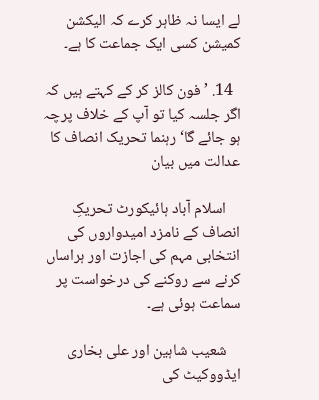لے ایسا نہ ظاہر کرے کہ الیکشن کمیشن کسی ایک جماعت کا ہے۔

  14. ’فون کالز کر کے کہتے ہیں کہ اگر جلسہ کیا تو آپ کے خلاف پرچہ ہو جائے گا‘ رہنما تحریک انصاف کا عدالت میں بیان

    اسلام آباد ہائیکورٹ تحریکِ انصاف کے نامزد امیدواروں کی انتخابی مہم کی اجازت اور ہراساں کرنے سے روکنے کی درخواست پر سماعت ہوئی ہے۔

    شعیب شاہین اور علی بخاری ایڈووکیٹ کی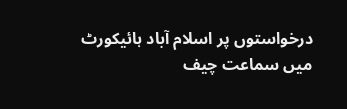درخواستوں پر اسلام آباد ہائیکورٹ میں سماعت چیف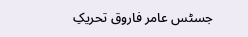جسٹس عامر فاروق تحریکِ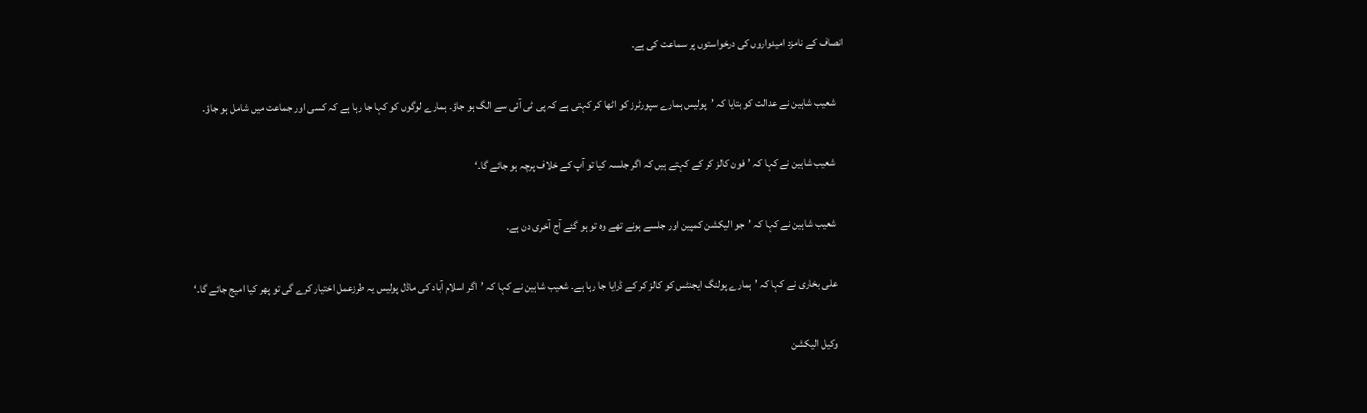انصاف کے نامزد امیدواروں کی درخواستوں پر سماعت کی ہے۔

    شعیب شاہین نے عدالت کو بتایا کہ ’پولیس ہمارے سپورٹرز کو اٹھا کر کہتی ہے کہ پی ٹی آئی سے الگ ہو جاؤ۔ ہمارے لوگوں کو کہا جا رہا ہے کہ کسی اور جماعت میں شامل ہو جاؤ۔

    شعیب شاہین نے کہا کہ ’فون کالز کر کے کہتے ہیں کہ اگر جلسہ کیا تو آپ کے خلاف پرچہ ہو جائے گا۔‘

    شعیب شاہین نے کہا کہ ’جو الیکشن کمپین اور جلسے ہونے تھے وہ تو ہو گئے آج آخری دن ہے۔

    علی بخاری نے کہا کہ ’ہمارے پولنگ ایجنٹس کو کالز کر کے ڈرایا جا رہا ہے۔ شعیب شاہین نے کہا کہ ’اگر اسلام آباد کی ماڈل پولیس یہ طرزعمل اختیار کرے گی تو پھر کیا امیج جائے گا۔‘

    وکیل الیکشن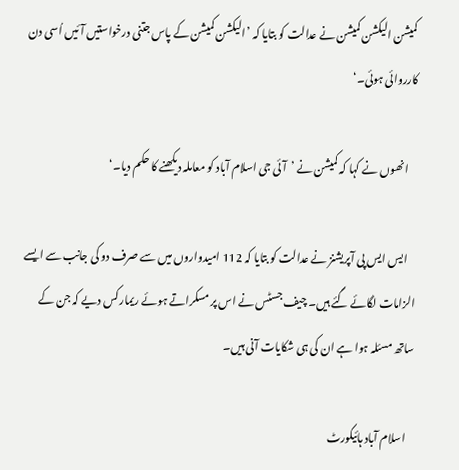کمیشن الیکشن کمیشن نے عدالت کو بتایا کہ ’الیکشن کمیشن کے پاس جتنی درخواستیں آئیں اُسی دن کارروائی ہوئی۔‘

    انھوں نے کہا کہ کمیشن نے ’آئی جی اسلام آباد کو معاملہ دیکھنے کا حکم دیا۔‘

    ایس ایس پی آپریشنز نے عدالت کو بتایا کہ 112 امیدواروں میں سے صرف دو کی جانب سے ایسے الزامات لگائے گئے ہیں۔ چیف جسٹس نے اس پر مسکراتے ہوئے ریمارکس دیے کہ جن کے ساتھ مسئلہ ہوا ہے ان کی ہی شکایات آنی ہیں۔

    اسلام آباد ہائیکورٹ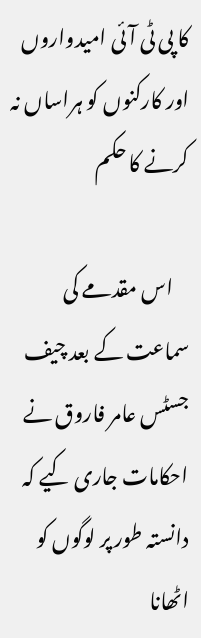کا پی ٹی آئی امیدواروں اور کارکنوں کو ہراساں نہ کرنے کا حکم

    اس مقدمے کی سماعت کے بعد چیف جسٹس عامر فاروق نے احکامات جاری کیے کہ دانستہ طور پر لوگوں کو اٹھانا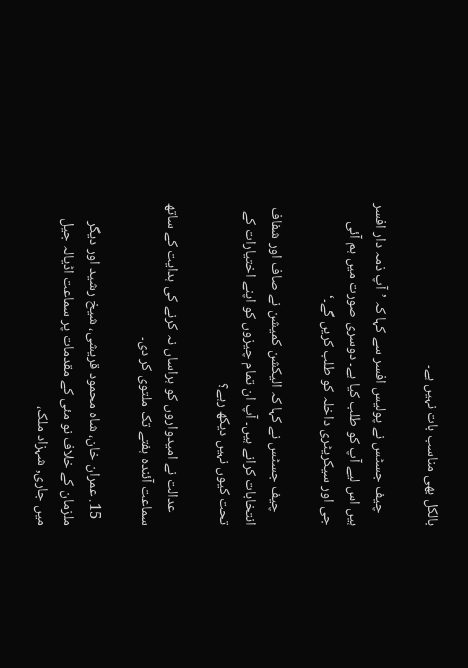بالکل بھی مناسب بات نہیں ہے۔

    چیف جسٹس نے پولیس افسر سے کہا کہ ’آپ ذمہ دار افسر ہیں اس لیے آپ کو طلب کیا ہے۔ دوسری صورت میں ہم آئی جی اور سیکریٹری داخلہ کو طلب کریں گے۔‘

    چیف جسٹس نے کہا کہ الیکشن کمیشن نے صاف اور شفاف انتخابات کرانے ہیں۔ آپ ان تمام چیزوں کو اپنے اختیارات کے تحت کیوں نہیں دیکھ رہے؟

    عدالت نے امیدواروں کو ہراساں نہ کرنے کی ہدایت کے ساتھ سماعت آئندہ ہفتے تک ملتوی کر دی۔

  15. عمران خان، شاہ محمود قریشی، شیخ رشید اور دیگر ملزمان کے خلاف نو مئی کے مقدمات پر سماعت اڈیالہ جیل میں جاری, شہزاد ملک،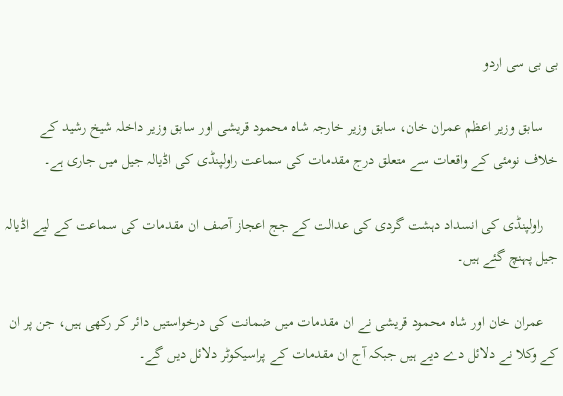بی بی سی اردو

    سابق وزیر اعظم عمران خان، سابق وزیر خارجہ شاہ محمود قریشی اور سابق وزیر داخلہ شیخ رشید کے خلاف نومئی کے واقعات سے متعلق درج مقدمات کی سماعت راولپنڈی کی اڈیالہ جیل میں جاری ہے۔

    راولپنڈی کی انسداد دہشت گردی کی عدالت کے جج اعجاز آصف ان مقدمات کی سماعت کے لیے اڈیالہ جیل پہنچ گئے ہیں۔

    عمران خان اور شاہ محمود قریشی نے ان مقدمات میں ضمانت کی درخواستیں دائر کر رکھی ہیں، جن پر ان کے وکلا نے دلائل دے دیے ہیں جبکہ آج ان مقدمات کے پراسیکوٹر دلائل دیں گے۔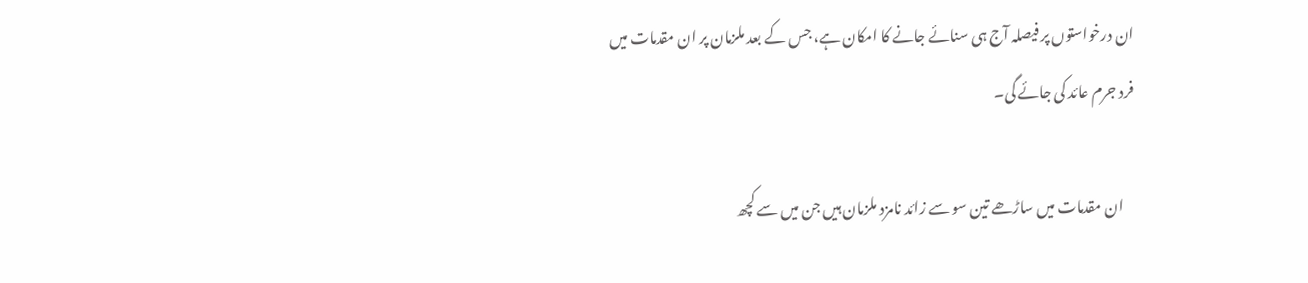ان درخواستوں پر فیصلہ آج ہی سنائے جانے کا امکان ہے، جس کے بعد ملزمان پر ان مقدمات میں فرد جرم عائد کی جائے گی۔

    ان مقدمات میں ساڑھے تین سو سے زائد نامزد ملزمان ہیں جن میں سے کچھ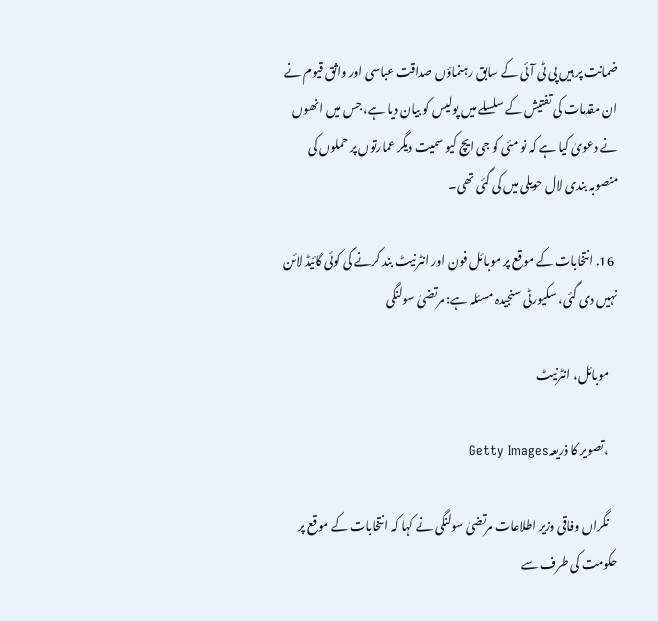ضمانت پر ہیں پی ٹی آئی کے سابق رہنماؤں صداقت عباسی اور واثق قیوم نے ان مقدمات کی تفتیش کے سلسلے میں پولیس کو بیان دیا ہے، جس میں انھوں نے دعویٰ کیا ہے کہ نو مئی کو جی ایچ کیو سمیت دیگر عمارتوں پر حملوں کی منصوبہ بندی لال حویلی میں کی گئی تھی۔

  16. انتخابات کے موقع پر موبائل فون اور انٹرنیٹ بند کرنے کی کوئی گائیڈ لائن نہیں دی گئی، سکیورٹی سنجیدہ مسئلہ ہے: مرتضیٰ سولنگی

    موبائل، انٹرنیٹ

    ،تصویر کا ذریعہGetty Images

    نگراں وفاقی وزیر اطلاعات مرتضیٰ سولنگی نے کہا کہ انتخابات کے موقع پر حکومت کی طرف سے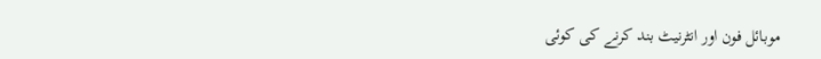موبائل فون اور انٹرنیٹ بند کرنے کی کوئی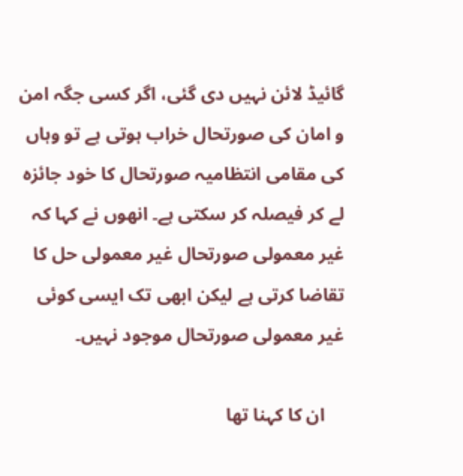گائیڈ لائن نہیں دی گئی، اگر کسی جگہ امن و امان کی صورتحال خراب ہوتی ہے تو وہاں کی مقامی انتظامیہ صورتحال کا خود جائزہ لے کر فیصلہ کر سکتی ہے۔ انھوں نے کہا کہ غیر معمولی صورتحال غیر معمولی حل کا تقاضا کرتی ہے لیکن ابھی تک ایسی کوئی غیر معمولی صورتحال موجود نہیں۔

    ان کا کہنا تھا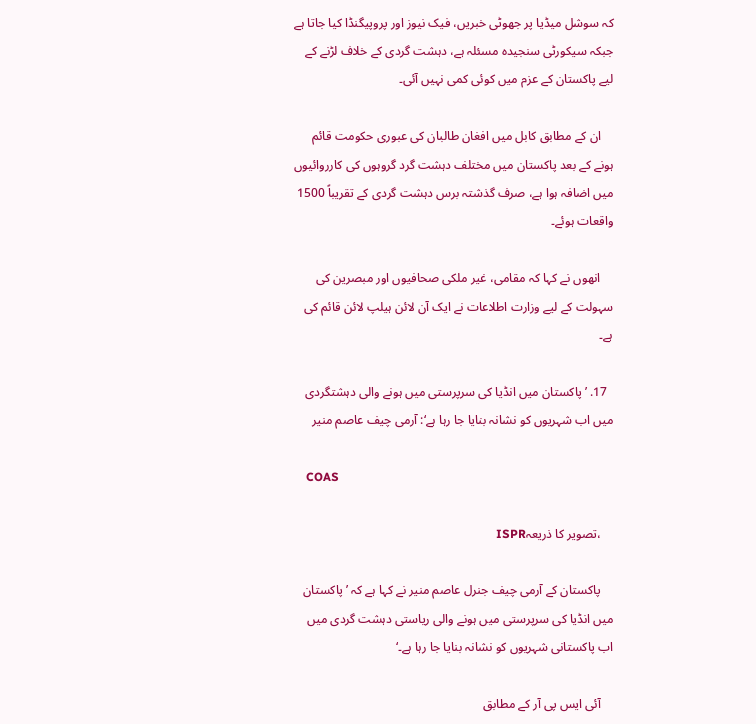کہ سوشل میڈیا پر جھوٹی خبریں، فیک نیوز اور پروپیگنڈا کیا جاتا ہے جبکہ سیکورٹی سنجیدہ مسئلہ ہے، دہشت گردی کے خلاف لڑنے کے لیے پاکستان کے عزم میں کوئی کمی نہیں آئی۔

    ان کے مطابق کابل میں افغان طالبان کی عبوری حکومت قائم ہونے کے بعد پاکستان میں مختلف دہشت گرد گروہوں کی کارروائیوں میں اضافہ ہوا ہے، صرف گذشتہ برس دہشت گردی کے تقریباً 1500 واقعات ہوئے۔

    انھوں نے کہا کہ مقامی، غیر ملکی صحافیوں اور مبصرین کی سہولت کے لیے وزارت اطلاعات نے ایک آن لائن ہیلپ لائن قائم کی ہے۔

  17. ’پاکستان میں انڈیا کی سرپرستی میں ہونے والی دہشتگردی میں اب شہریوں کو نشانہ بنایا جا رہا ہے‘: آرمی چیف عاصم منیر

    COAS

    ،تصویر کا ذریعہISPR

    پاکستان کے آرمی چیف جنرل عاصم منیر نے کہا ہے کہ ’پاکستان میں انڈیا کی سرپرستی میں ہونے والی ریاستی دہشت گردی میں اب پاکستانی شہریوں کو نشانہ بنایا جا رہا ہے۔‘

    آئی ایس پی آر کے مطابق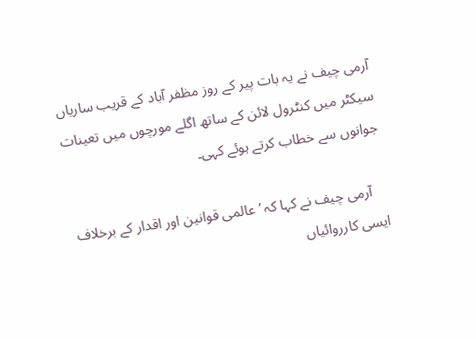آرمی چیف نے یہ بات پیر کے روز مظفر آباد کے قریب ساریاں سیکٹر میں کنٹرول لائن کے ساتھ اگلے مورچوں میں تعینات جوانوں سے خطاب کرتے ہوئے کہی۔

    آرمی چیف نے کہا کہ ’عالمی قوانین اور اقدار کے برخلاف ایسی کارروائیاں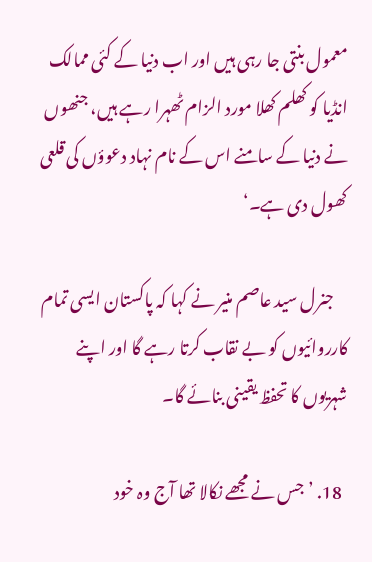معمول بنتی جا رہی ہیں اور اب دنیا کے کئی ممالک انڈیا کو کھلم کھلا مورد الزام ٹھہرا رہے ہیں، جنھوں نے دنیا کے سامنے اس کے نام نہاد دعوؤں کی قلعی کھول دی ہے۔‘

    جنرل سید عاصم منیر نے کہا کہ پاکستان ایسی تمام کارروائیوں کو بے نقاب کرتا رہے گا اور اپنے شہریوں کا تحفظ یقینی بنائے گا۔

  18. ’جس نے مجھے نکالا تھا آج وہ خود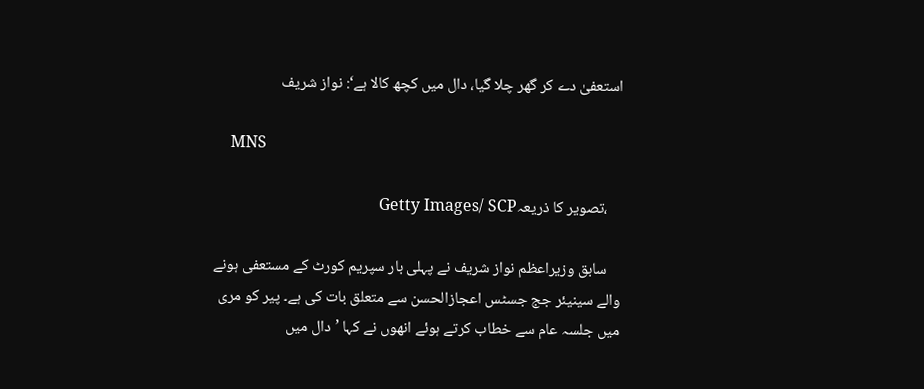استعفیٰ دے کر گھر چلا گیا، دال میں کچھ کالا ہے‘: نواز شریف

    MNS

    ،تصویر کا ذریعہGetty Images/ SCP

    سابق وزیراعظم نواز شریف نے پہلی بار سپریم کورٹ کے مستعفی ہونے والے سینیئر جج جسٹس اعجازالحسن سے متعلق بات کی ہے۔ پیر کو مری میں جلسہ عام سے خطاب کرتے ہوئے انھوں نے کہا ’دال میں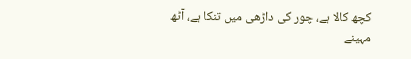کچھ کالا ہے، چور کی داڑھی میں تنکا ہے، آٹھ مہینے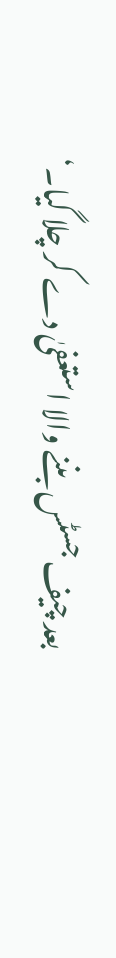بعد چیف جسٹس بننے والا استعفیٰ دے کر چلا گیا۔‘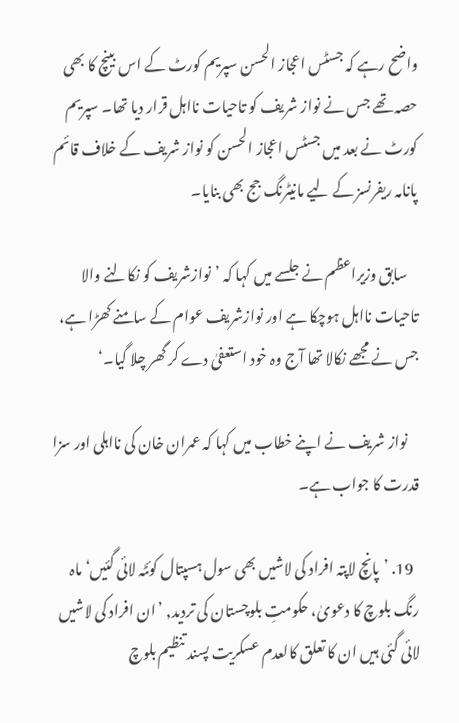واضح رہے کہ جسٹس اعجاز الحسن سپریم کورٹ کے اس بینچ کا بھی حصہ تھے جس نے نواز شریف کو تاحیات نااہل قرار دیا تھا۔ سپریم کورٹ نے بعد میں جسٹس اعجاز الحسن کو نواز شریف کے خلاف قائم پانامہ ریفرنسز کے لیے مانیٹرنگ جج بھی بنایا۔

    سابق وزیراعظم نے جلسے میں کہا کہ ’نوازشریف کو نکالنے والا تاحیات نااہل ہوچکا ہے اور نوازشریف عوام کے سامنے کھڑا ہے، جس نے مجھے نکالا تھا آج وہ خود استعفیٰ دے کر گھر چلا گیا۔‘

    نواز شریف نے اپنے خطاب میں کہا کہ عمران خان کی نااہلی اور سزا قدرت کا جواب ہے۔

  19. ’پانچ لاپتہ افراد کی لاشیں بھی سول ہسپتال کوئٹہ لائی گئیں‘ ماہ رنگ بلوچ کا دعویٰ، حکومتِ بلوچستان کی تردید, ’ان افراد کی لاشیں لائی گئی ہیں ان کا تعلق کالعدم عسکریت پسند تنظیم بلوچ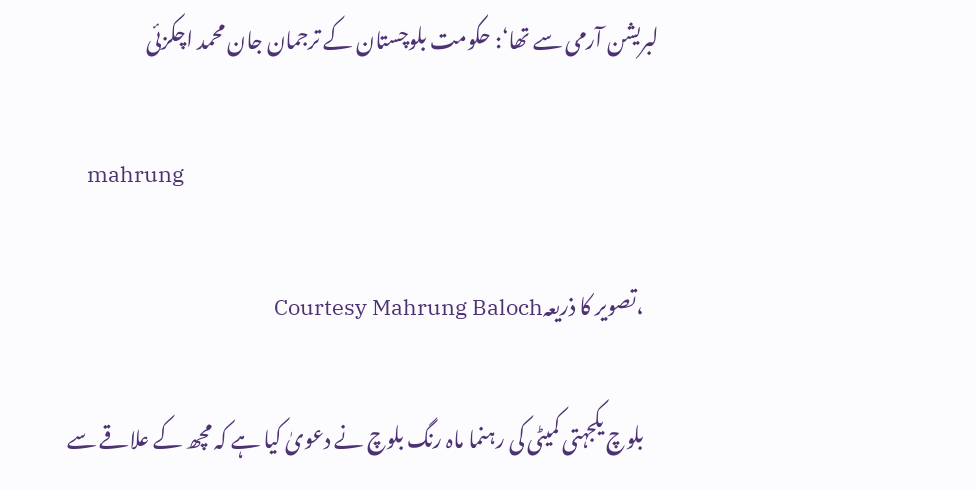لبریشن آرمی سے تھا‘: حکومت بلوچستان کے ترجمان جان محمد اچکزئی

    mahrung

    ،تصویر کا ذریعہCourtesy Mahrung Baloch

    بلوچ یکجہتی کمیٹی کی رہنما ماہ رنگ بلوچ نے دعویٰ کیا ہے کہ مچھ کے علاقے سے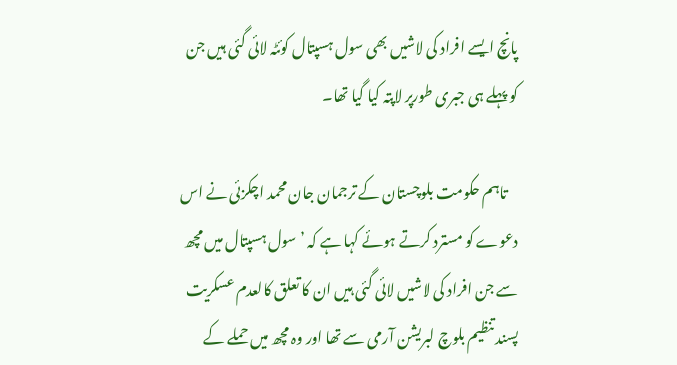پانچ ایسے افراد کی لاشیں بھی سول ہسپتال کوئٹہ لائی گئی ہیں جن کو پہلے ہی جبری طورپر لاپتہ کیا گیا تھا۔

    تاہم حکومت بلوچستان کے ترجمان جان محمد اچکزئی نے اس دعوے کو مسترد کرتے ہوئے کہا ہے کہ ’سول ہسپتال میں مچھ سے جن افراد کی لاشیں لائی گئی ہیں ان کا تعلق کالعدم عسکریت پسند تنظیم بلوچ لبریشن آرمی سے تھا اور وہ مچھ میں حملے کے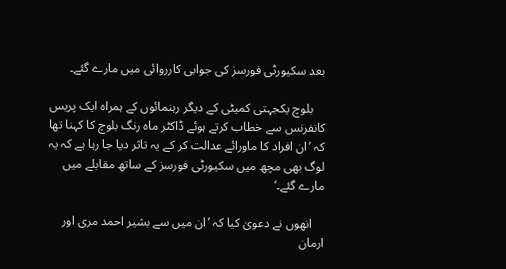بعد سکیورٹی فورسز کی جوابی کارروائی میں مارے گئے۔

    بلوچ یکجہتی کمیٹی کے دیگر رہنمائوں کے ہمراہ ایک پریس کانفرنس سے خطاب کرتے ہوئے ڈاکٹر ماہ رنگ بلوچ کا کہنا تھا کہ ’ان افراد کا ماورائے عدالت کر کے یہ تاثر دیا جا رہا ہے کہ یہ لوگ بھی مچھ میں سکیورٹی فورسز کے ساتھ مقابلے میں مارے گئے۔‘

    انھوں نے دعویٰ کیا کہ ’ان میں سے بشیر احمد مری اور ارمان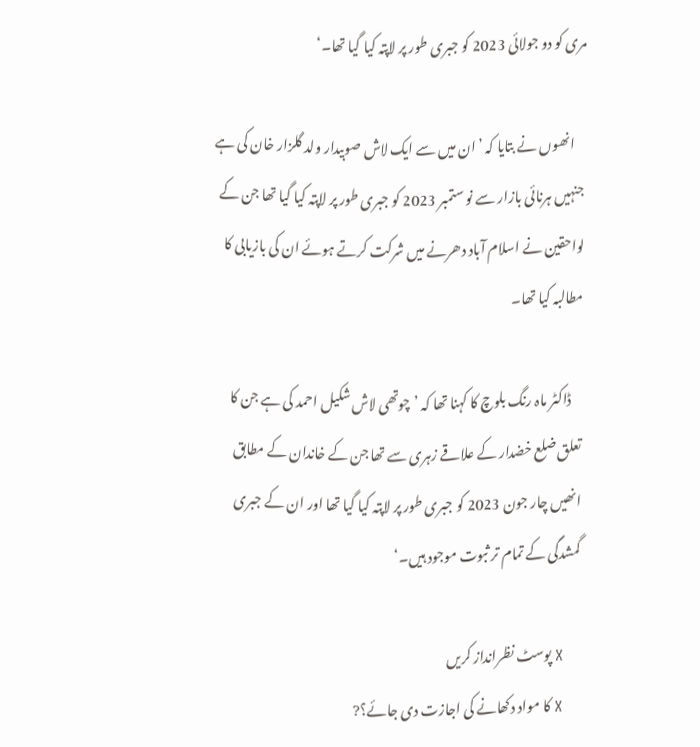مری کو دو جولائی 2023 کو جبری طور پر لاپتہ کیا گیا تھا۔‘

    انھوں نے بتایا کہ ’ان میں سے ایک لاش صوبیدار ولد گلزار خان کی ہے جنہیں ہرنائی بازار سے نو ستمبر 2023 کو جبری طور پر لاپتہ کیا گیا تھا جن کے لواحقین نے اسلام آباد دھرنے میں شرکت کرتے ہوئے ان کی بازیابی کا مطالبہ کیا تھا۔

    ڈاکٹر ماہ رنگ بلوچ کا کہنا تھا کہ ’چوتھی لاش شکیل احمد کی ہے جن کا تعلق ضلع خضدار کے علاقے زہری سے تھا جن کے خاندان کے مطابق انھیں چار جون 2023 کو جبری طور پر لاپتہ کیا گیا تھا اور ان کے جبری گمشدگی کے تمام تر ثبوت موجود ہیں۔‘

    X پوسٹ نظرانداز کریں
    X کا مواد دکھانے کی اجازت دی جائے؟?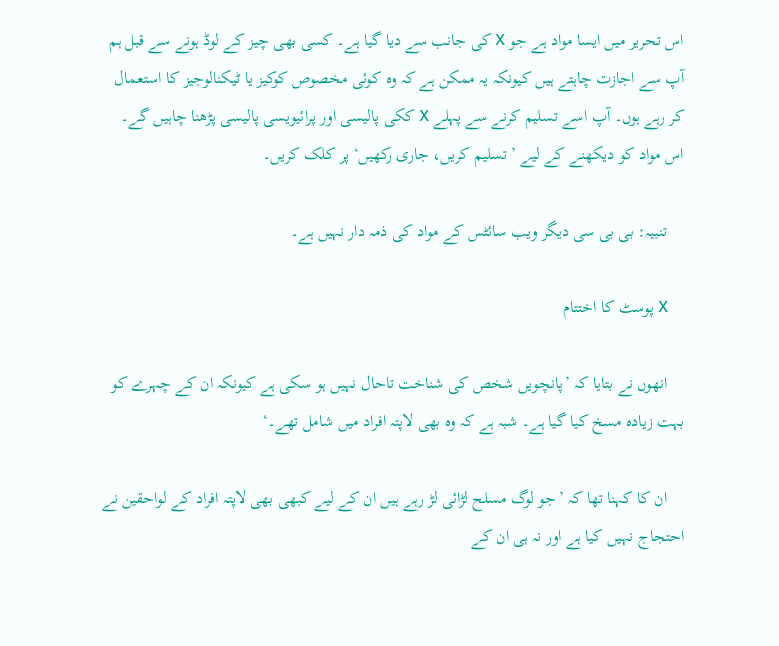اس تحریر میں ایسا مواد ہے جو X کی جانب سے دیا گیا ہے۔ کسی بھی چیز کے لوڈ ہونے سے قبل ہم آپ سے اجازت چاہتے ہیں کیونکہ یہ ممکن ہے کہ وہ کوئی مخصوص کوکیز یا ٹیکنالوجیز کا استعمال کر رہے ہوں۔ آپ اسے تسلیم کرنے سے پہلے X ککی پالیسی اور پرائیویسی پالیسی پڑھنا چاہیں گے۔ اس مواد کو دیکھنے کے لیے ’تسلیم کریں، جاری رکھیں‘ پر کلک کریں۔

    تنبیہ: بی بی سی دیگر ویب سائٹس کے مواد کی ذمہ دار نہیں ہے۔

    X پوسٹ کا اختتام

    انھوں نے بتایا کہ ’پانچویں شخص کی شناخت تاحال نہیں ہو سکی ہے کیونکہ ان کے چہرے کو بہت زیادہ مسخ کیا گیا ہے۔ شبہ ہے کہ وہ بھی لاپتہ افراد میں شامل تھے۔‘

    ان کا کہنا تھا کہ ’جو لوگ مسلح لڑائی لڑ رہے ہیں ان کے لیے کبھی بھی لاپتہ افراد کے لواحقین نے احتجاج نہیں کیا ہے اور نہ ہی ان کے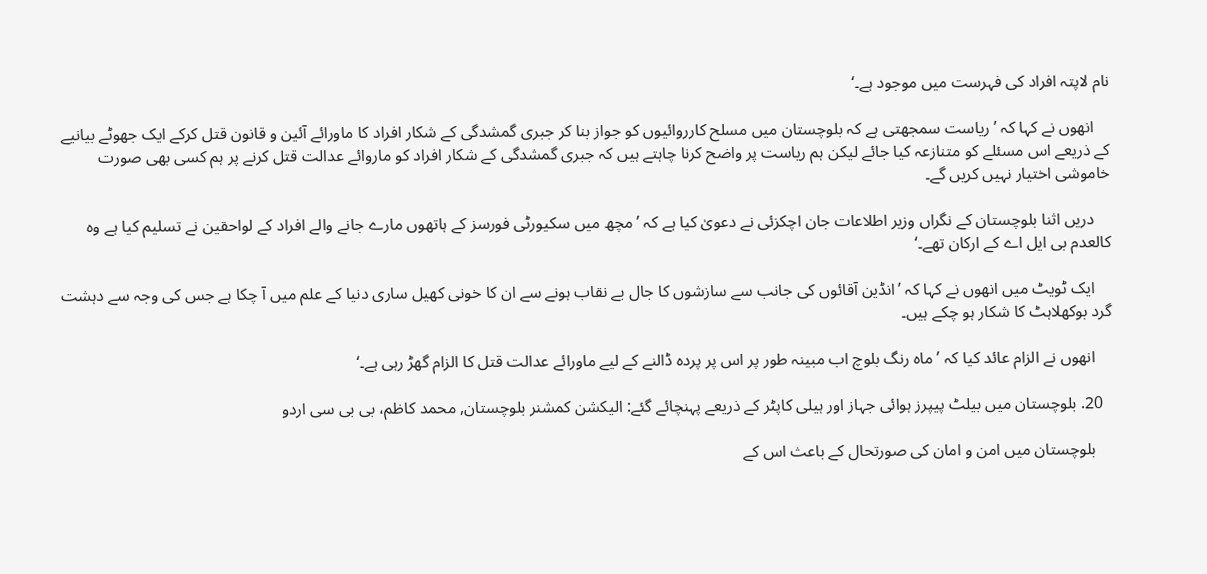نام لاپتہ افراد کی فہرست میں موجود ہے۔‘

    انھوں نے کہا کہ ’ریاست سمجھتی ہے کہ بلوچستان میں مسلح کارروائیوں کو جواز بنا کر جبری گمشدگی کے شکار افراد کا ماورائے آئین و قانون قتل کرکے ایک جھوٹے بیانیے کے ذریعے اس مسئلے کو متنازعہ کیا جائے لیکن ہم ریاست پر واضح کرنا چاہتے ہیں کہ جبری گمشدگی کے شکار افراد کو ماروائے عدالت قتل کرنے پر ہم کسی بھی صورت خاموشی اختیار نہیں کریں گے۔

    دریں اثنا بلوچستان کے نگراں وزیر اطلاعات جان اچکزئی نے دعویٰ کیا ہے کہ ’مچھ میں سکیورٹی فورسز کے ہاتھوں مارے جانے والے افراد کے لواحقین نے تسلیم کیا ہے وہ کالعدم بی ایل اے کے ارکان تھے۔‘

    ایک ٹویٹ میں انھوں نے کہا کہ ’انڈین آقائوں کی جانب سے سازشوں کا جال بے نقاب ہونے سے ان کا خونی کھیل ساری دنیا کے علم میں آ چکا ہے جس کی وجہ سے دہشت گرد بوکھلاہٹ کا شکار ہو چکے ہیں۔

    انھوں نے الزام عائد کیا کہ ’ماہ رنگ بلوچ اب مبینہ طور پر اس پر پردہ ڈالنے کے لیے ماورائے عدالت قتل کا الزام گھڑ رہی ہے۔‘

  20. بلوچستان میں بیلٹ پیپرز ہوائی جہاز اور ہیلی کاپٹر کے ذریعے پہنچائے گئے: الیکشن کمشنر بلوچستان, محمد کاظم، بی بی سی اردو

    بلوچستان میں امن و امان کی صورتحال کے باعث اس کے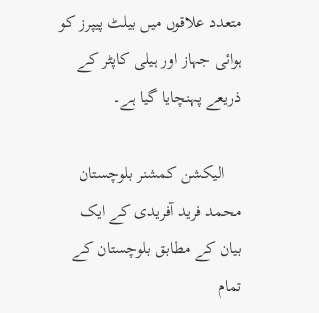متعدد علاقوں میں بیلٹ پیپرز کو ہوائی جہاز اور ہیلی کاپٹر کے ذریعے پہنچایا گیا ہے۔

    الیکشن کمشنر بلوچستان محمد فرید آفریدی کے ایک بیان کے مطابق بلوچستان کے تمام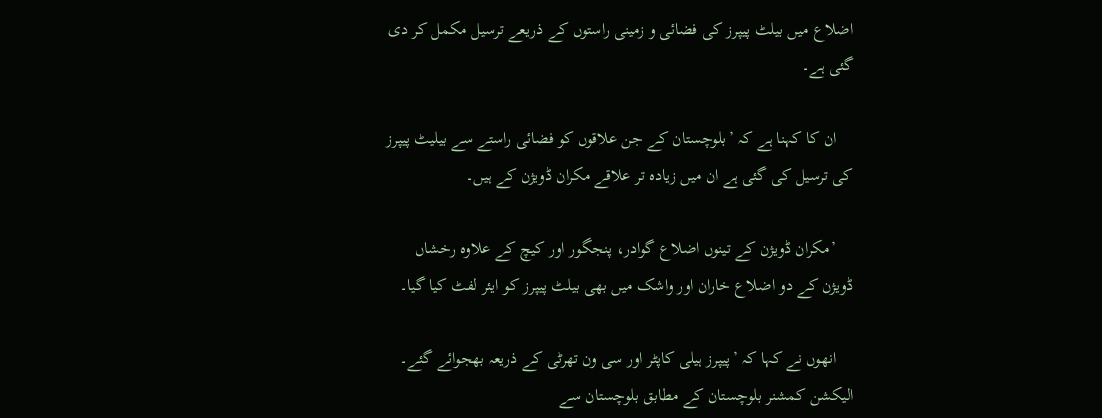اضلاع میں بیلٹ پیپرز کی فضائی و زمینی راستوں کے ذریعے ترسیل مکمل کر دی گئی ہے۔

    ان کا کہنا ہے کہ ’بلوچستان کے جن علاقوں کو فضائی راستے سے بیلیٹ پیپرز کی ترسیل کی گئی ہے ان میں زیادہ تر علاقے مکران ڈویژن کے ہیں۔

    ’مکران ڈویژن کے تینوں اضلاع گوادر، پنجگور اور کیچ کے علاوہ رخشاں ڈویژن کے دو اضلاع خاران اور واشک میں بھی بیلٹ پیپرز کو ایئر لفٹ کیا گیا۔

    انھوں نے کہا کہ ’پیپرز ہیلی کاپٹر اور سی ون تھرٹی کے ذریعہ بھجوائے گئے۔ الیکشن کمشنر بلوچستان کے مطابق بلوچستان سے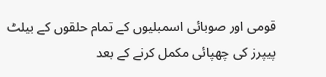قومی اور صوبائی اسمبلیوں کے تمام حلقوں کے بیلٹ پیپرز کی چھپائی مکمل کرنے کے بعد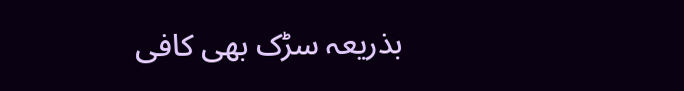بذریعہ سڑک بھی کافی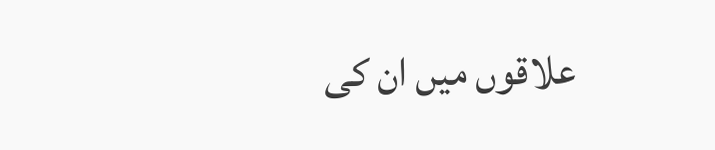علاقوں میں ان کی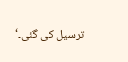ترسیل کی گئی۔‘